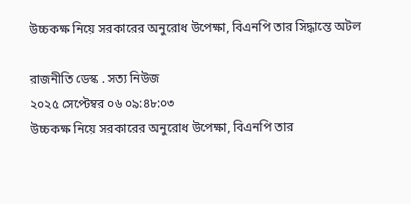উচ্চকক্ষ নিয়ে সরকারের অনুরোধ উপেক্ষা, বিএনপি তার সিদ্ধান্তে অটল

রাজনীতি ডেস্ক . সত্য নিউজ
২০২৫ সেপ্টেম্বর ০৬ ০৯:৪৮:০৩
উচ্চকক্ষ নিয়ে সরকারের অনুরোধ উপেক্ষা, বিএনপি তার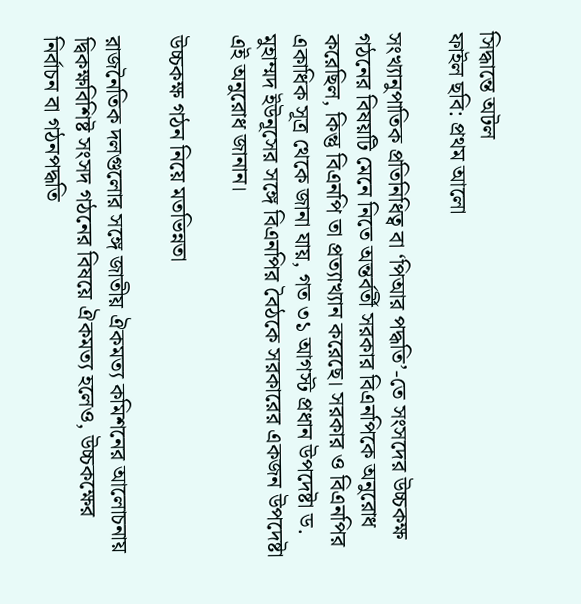সিদ্ধান্তে অটল
ফাইল ছবি: প্রথম আলো

সংখ্যানুপাতিক প্রতিনিধিত্ব বা ‘পিআর পদ্ধতি’-তে সংসদের উচ্চকক্ষ গঠনের বিষয়টি মেনে নিতে অন্তর্বর্তী সরকার বিএনপিকে অনুরোধ করেছিল, কিন্তু বিএনপি তা প্রত্যাখ্যান করেছে। সরকার ও বিএনপির একাধিক সূত্র থেকে জানা যায়, গত ৩১ আগস্ট প্রধান উপদেষ্টা ড. মুহাম্মদ ইউনূসের সঙ্গে বিএনপির বৈঠকে সরকারের একজন উপদেষ্টা এই অনুরোধ জানান।

উচ্চকক্ষ গঠন নিয়ে মতভিন্নতা

রাজনৈতিক দলগুলোর সঙ্গে জাতীয় ঐকমত্য কমিশনের আলোচনায় দ্বিকক্ষবিশিষ্ট সংসদ গঠনের বিষয়ে ঐকমত্য হলেও, উচ্চকক্ষের নির্বাচন বা গঠনপদ্ধতি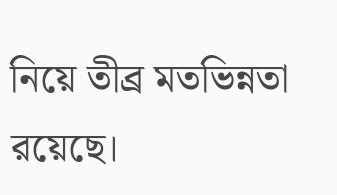নিয়ে তীব্র মতভিন্নতা রয়েছে।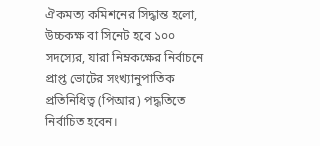ঐকমত্য কমিশনের সিদ্ধান্ত হলো, উচ্চকক্ষ বা সিনেট হবে ১০০ সদস্যের, যারা নিম্নকক্ষের নির্বাচনে প্রাপ্ত ভোটের সংখ্যানুপাতিক প্রতিনিধিত্ব (পিআর) পদ্ধতিতে নির্বাচিত হবেন।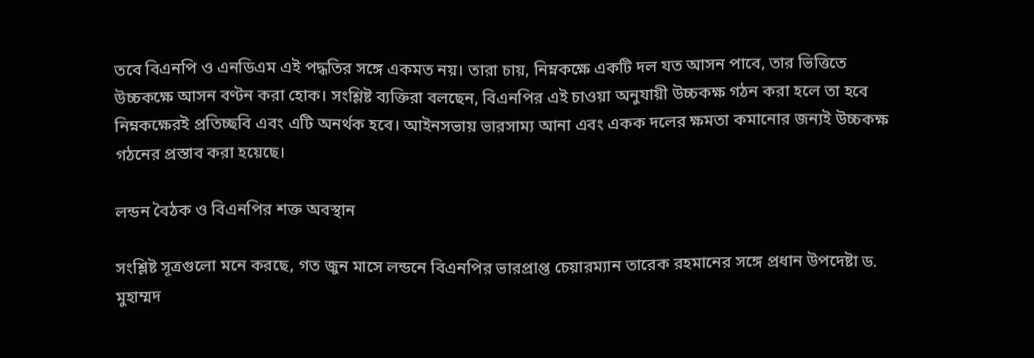তবে বিএনপি ও এনডিএম এই পদ্ধতির সঙ্গে একমত নয়। তারা চায়, নিম্নকক্ষে একটি দল যত আসন পাবে, তার ভিত্তিতে উচ্চকক্ষে আসন বণ্টন করা হোক। সংশ্লিষ্ট ব্যক্তিরা বলছেন, বিএনপির এই চাওয়া অনুযায়ী উচ্চকক্ষ গঠন করা হলে তা হবে নিম্নকক্ষেরই প্রতিচ্ছবি এবং এটি অনর্থক হবে। আইনসভায় ভারসাম্য আনা এবং একক দলের ক্ষমতা কমানোর জন্যই উচ্চকক্ষ গঠনের প্রস্তাব করা হয়েছে।

লন্ডন বৈঠক ও বিএনপির শক্ত অবস্থান

সংশ্লিষ্ট সূত্রগুলো মনে করছে, গত জুন মাসে লন্ডনে বিএনপির ভারপ্রাপ্ত চেয়ারম্যান তারেক রহমানের সঙ্গে প্রধান উপদেষ্টা ড. মুহাম্মদ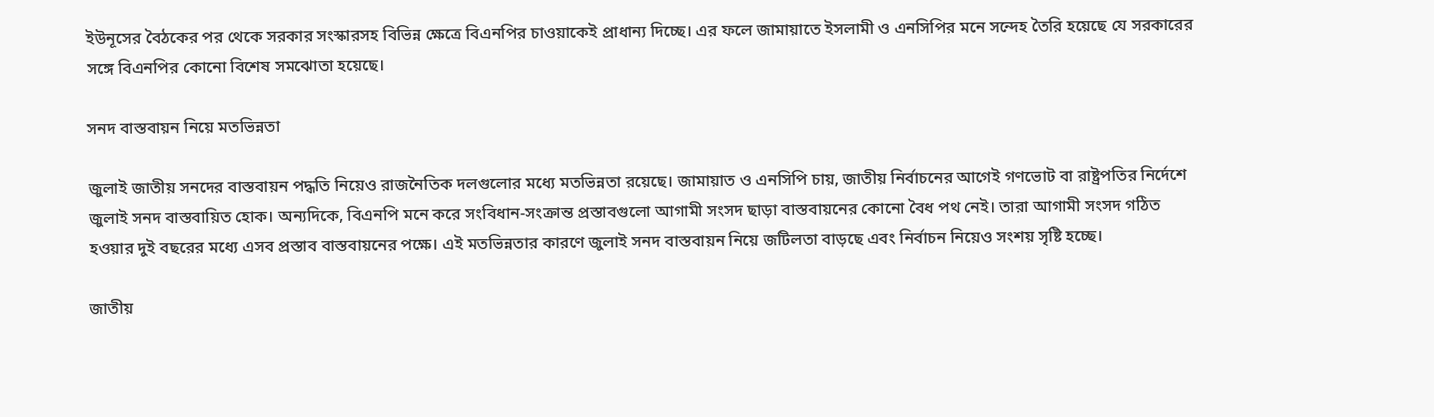ইউনূসের বৈঠকের পর থেকে সরকার সংস্কারসহ বিভিন্ন ক্ষেত্রে বিএনপির চাওয়াকেই প্রাধান্য দিচ্ছে। এর ফলে জামায়াতে ইসলামী ও এনসিপির মনে সন্দেহ তৈরি হয়েছে যে সরকারের সঙ্গে বিএনপির কোনো বিশেষ সমঝোতা হয়েছে।

সনদ বাস্তবায়ন নিয়ে মতভিন্নতা

জুলাই জাতীয় সনদের বাস্তবায়ন পদ্ধতি নিয়েও রাজনৈতিক দলগুলোর মধ্যে মতভিন্নতা রয়েছে। জামায়াত ও এনসিপি চায়, জাতীয় নির্বাচনের আগেই গণভোট বা রাষ্ট্রপতির নির্দেশে জুলাই সনদ বাস্তবায়িত হোক। অন্যদিকে, বিএনপি মনে করে সংবিধান-সংক্রান্ত প্রস্তাবগুলো আগামী সংসদ ছাড়া বাস্তবায়নের কোনো বৈধ পথ নেই। তারা আগামী সংসদ গঠিত হওয়ার দুই বছরের মধ্যে এসব প্রস্তাব বাস্তবায়নের পক্ষে। এই মতভিন্নতার কারণে জুলাই সনদ বাস্তবায়ন নিয়ে জটিলতা বাড়ছে এবং নির্বাচন নিয়েও সংশয় সৃষ্টি হচ্ছে।

জাতীয়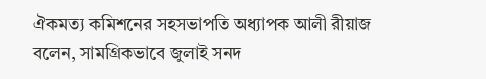ঐকমত্য কমিশনের সহসভাপতি অধ্যাপক আলী রীয়াজ বলেন, সামগ্রিকভাবে জুলাই সনদ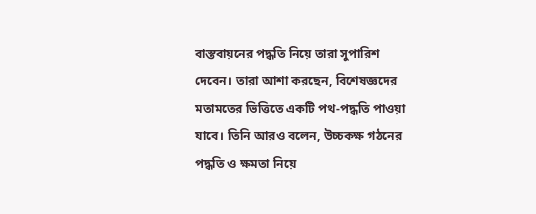বাস্তবায়নের পদ্ধতি নিয়ে তারা সুপারিশ দেবেন। তারা আশা করছেন, বিশেষজ্ঞদের মতামতের ভিত্তিতে একটি পথ-পদ্ধতি পাওয়া যাবে। তিনি আরও বলেন, উচ্চকক্ষ গঠনের পদ্ধতি ও ক্ষমতা নিয়ে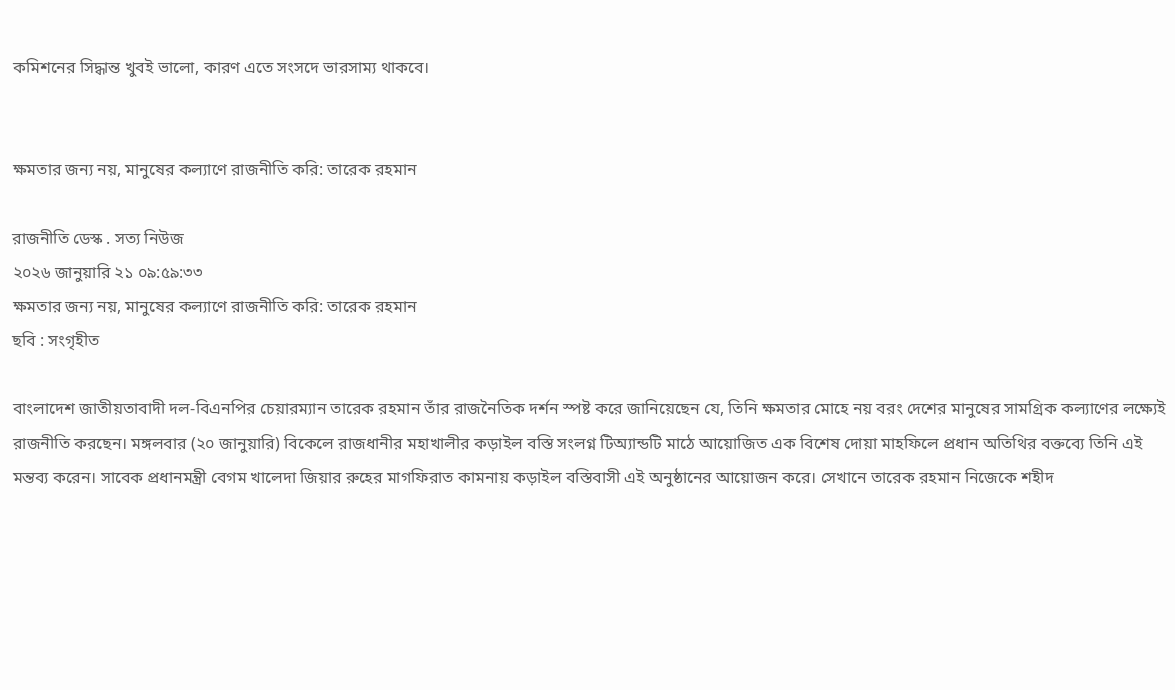কমিশনের সিদ্ধান্ত খুবই ভালো, কারণ এতে সংসদে ভারসাম্য থাকবে।


ক্ষমতার জন্য নয়, মানুষের কল্যাণে রাজনীতি করি: তারেক রহমান

রাজনীতি ডেস্ক . সত্য নিউজ
২০২৬ জানুয়ারি ২১ ০৯:৫৯:৩৩
ক্ষমতার জন্য নয়, মানুষের কল্যাণে রাজনীতি করি: তারেক রহমান
ছবি : সংগৃহীত

বাংলাদেশ জাতীয়তাবাদী দল-বিএনপির চেয়ারম্যান তারেক রহমান তাঁর রাজনৈতিক দর্শন স্পষ্ট করে জানিয়েছেন যে, তিনি ক্ষমতার মোহে নয় বরং দেশের মানুষের সামগ্রিক কল্যাণের লক্ষ্যেই রাজনীতি করছেন। মঙ্গলবার (২০ জানুয়ারি) বিকেলে রাজধানীর মহাখালীর কড়াইল বস্তি সংলগ্ন টিঅ্যান্ডটি মাঠে আয়োজিত এক বিশেষ দোয়া মাহফিলে প্রধান অতিথির বক্তব্যে তিনি এই মন্তব্য করেন। সাবেক প্রধানমন্ত্রী বেগম খালেদা জিয়ার রুহের মাগফিরাত কামনায় কড়াইল বস্তিবাসী এই অনুষ্ঠানের আয়োজন করে। সেখানে তারেক রহমান নিজেকে শহীদ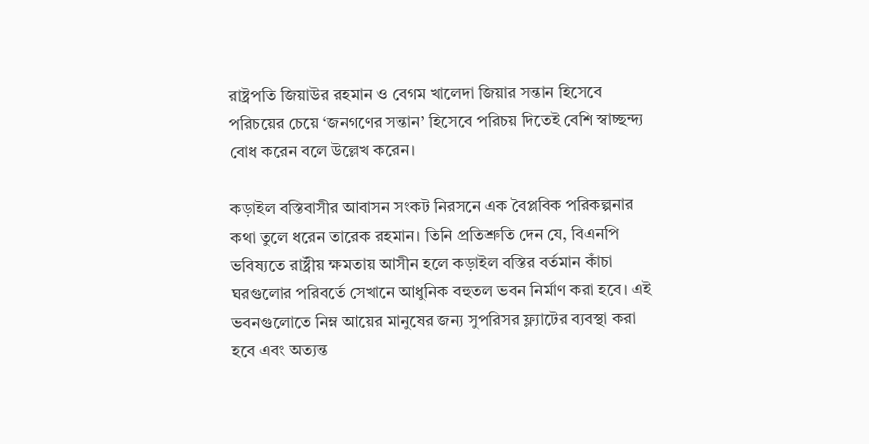রাষ্ট্রপতি জিয়াউর রহমান ও বেগম খালেদা জিয়ার সন্তান হিসেবে পরিচয়ের চেয়ে ‘জনগণের সন্তান’ হিসেবে পরিচয় দিতেই বেশি স্বাচ্ছন্দ্য বোধ করেন বলে উল্লেখ করেন।

কড়াইল বস্তিবাসীর আবাসন সংকট নিরসনে এক বৈপ্লবিক পরিকল্পনার কথা তুলে ধরেন তারেক রহমান। তিনি প্রতিশ্রুতি দেন যে, বিএনপি ভবিষ্যতে রাষ্ট্রীয় ক্ষমতায় আসীন হলে কড়াইল বস্তির বর্তমান কাঁচা ঘরগুলোর পরিবর্তে সেখানে আধুনিক বহুতল ভবন নির্মাণ করা হবে। এই ভবনগুলোতে নিম্ন আয়ের মানুষের জন্য সুপরিসর ফ্ল্যাটের ব্যবস্থা করা হবে এবং অত্যন্ত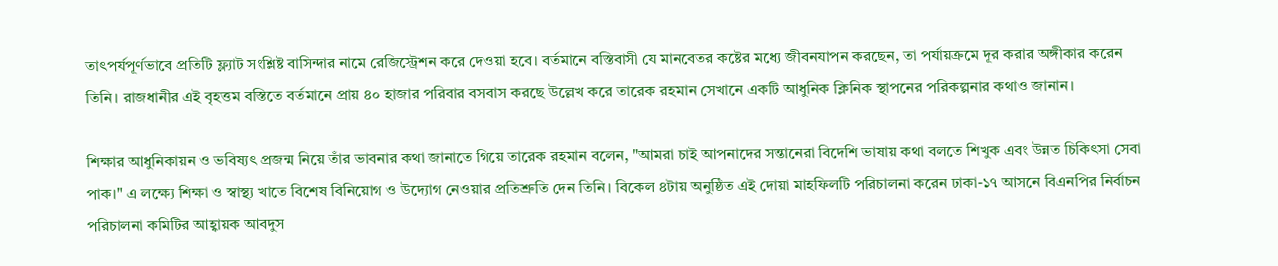তাৎপর্যপূর্ণভাবে প্রতিটি ফ্ল্যাট সংশ্লিষ্ট বাসিন্দার নামে রেজিস্ট্রেশন করে দেওয়া হবে। বর্তমানে বস্তিবাসী যে মানবেতর কষ্টের মধ্যে জীবনযাপন করছেন, তা পর্যায়ক্রমে দূর করার অঙ্গীকার করেন তিনি। রাজধানীর এই বৃহত্তম বস্তিতে বর্তমানে প্রায় ৪০ হাজার পরিবার বসবাস করছে উল্লেখ করে তারেক রহমান সেখানে একটি আধুনিক ক্লিনিক স্থাপনের পরিকল্পনার কথাও জানান।

শিক্ষার আধুনিকায়ন ও ভবিষ্যৎ প্রজন্ম নিয়ে তাঁর ভাবনার কথা জানাতে গিয়ে তারেক রহমান বলেন, "আমরা চাই আপনাদের সন্তানেরা বিদেশি ভাষায় কথা বলতে শিখুক এবং উন্নত চিকিৎসা সেবা পাক।" এ লক্ষ্যে শিক্ষা ও স্বাস্থ্য খাতে বিশেষ বিনিয়োগ ও উদ্যোগ নেওয়ার প্রতিশ্রুতি দেন তিনি। বিকেল ৪টায় অনুষ্ঠিত এই দোয়া মাহফিলটি পরিচালনা করেন ঢাকা-১৭ আসনে বিএনপির নির্বাচন পরিচালনা কমিটির আহ্বায়ক আবদুস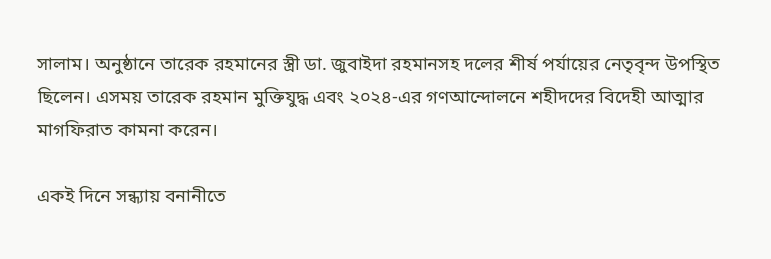সালাম। অনুষ্ঠানে তারেক রহমানের স্ত্রী ডা. জুবাইদা রহমানসহ দলের শীর্ষ পর্যায়ের নেতৃবৃন্দ উপস্থিত ছিলেন। এসময় তারেক রহমান মুক্তিযুদ্ধ এবং ২০২৪-এর গণআন্দোলনে শহীদদের বিদেহী আত্মার মাগফিরাত কামনা করেন।

একই দিনে সন্ধ্যায় বনানীতে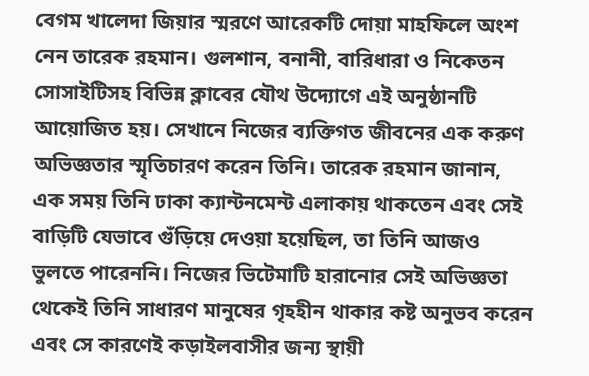বেগম খালেদা জিয়ার স্মরণে আরেকটি দোয়া মাহফিলে অংশ নেন তারেক রহমান। গুলশান, বনানী, বারিধারা ও নিকেতন সোসাইটিসহ বিভিন্ন ক্লাবের যৌথ উদ্যোগে এই অনুষ্ঠানটি আয়োজিত হয়। সেখানে নিজের ব্যক্তিগত জীবনের এক করুণ অভিজ্ঞতার স্মৃতিচারণ করেন তিনি। তারেক রহমান জানান, এক সময় তিনি ঢাকা ক্যান্টনমেন্ট এলাকায় থাকতেন এবং সেই বাড়িটি যেভাবে গুঁড়িয়ে দেওয়া হয়েছিল, তা তিনি আজও ভুলতে পারেননি। নিজের ভিটেমাটি হারানোর সেই অভিজ্ঞতা থেকেই তিনি সাধারণ মানুষের গৃহহীন থাকার কষ্ট অনুভব করেন এবং সে কারণেই কড়াইলবাসীর জন্য স্থায়ী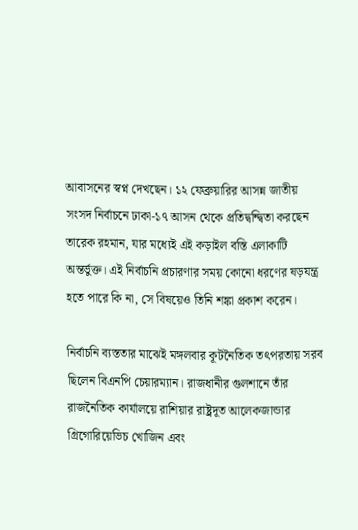আবাসনের স্বপ্ন দেখছেন। ১২ ফেব্রুয়ারির আসন্ন জাতীয় সংসদ নির্বাচনে ঢাকা-১৭ আসন থেকে প্রতিদ্বন্দ্বিতা করছেন তারেক রহমান, যার মধ্যেই এই কড়াইল বস্তি এলাকাটি অন্তর্ভুক্ত। এই নির্বাচনি প্রচারণার সময় কোনো ধরণের ষড়যন্ত্র হতে পারে কি না, সে বিষয়েও তিনি শঙ্কা প্রকাশ করেন।

নির্বাচনি ব্যস্ততার মাঝেই মঙ্গলবার কূটনৈতিক তৎপরতায় সরব ছিলেন বিএনপি চেয়ারম্যান। রাজধানীর গুলশানে তাঁর রাজনৈতিক কার্যালয়ে রাশিয়ার রাষ্ট্রদূত আলেকজান্ডার গ্রিগোরিয়েভিচ খোজিন এবং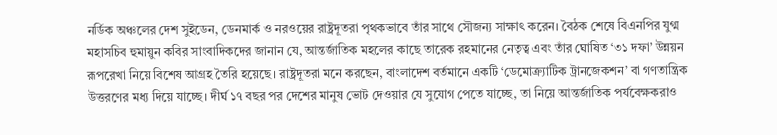নর্ডিক অঞ্চলের দেশ সুইডেন, ডেনমার্ক ও নরওয়ের রাষ্ট্রদূতরা পৃথকভাবে তাঁর সাথে সৌজন্য সাক্ষাৎ করেন। বৈঠক শেষে বিএনপির যুগ্ম মহাসচিব হুমায়ুন কবির সাংবাদিকদের জানান যে, আন্তর্জাতিক মহলের কাছে তারেক রহমানের নেতৃত্ব এবং তাঁর ঘোষিত ‘৩১ দফা’ উন্নয়ন রূপরেখা নিয়ে বিশেষ আগ্রহ তৈরি হয়েছে। রাষ্ট্রদূতরা মনে করছেন, বাংলাদেশ বর্তমানে একটি ‘ডেমোক্র্যাটিক ট্রানজেকশন’ বা গণতান্ত্রিক উত্তরণের মধ্য দিয়ে যাচ্ছে। দীর্ঘ ১৭ বছর পর দেশের মানুষ ভোট দেওয়ার যে সুযোগ পেতে যাচ্ছে, তা নিয়ে আন্তর্জাতিক পর্যবেক্ষকরাও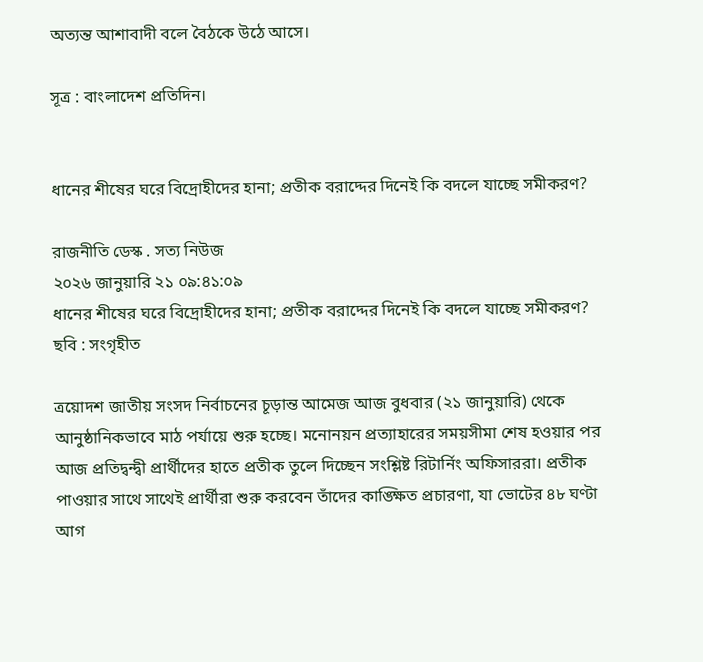অত্যন্ত আশাবাদী বলে বৈঠকে উঠে আসে।

সূত্র : বাংলাদেশ প্রতিদিন।


ধানের শীষের ঘরে বিদ্রোহীদের হানা; প্রতীক বরাদ্দের দিনেই কি বদলে যাচ্ছে সমীকরণ?

রাজনীতি ডেস্ক . সত্য নিউজ
২০২৬ জানুয়ারি ২১ ০৯:৪১:০৯
ধানের শীষের ঘরে বিদ্রোহীদের হানা; প্রতীক বরাদ্দের দিনেই কি বদলে যাচ্ছে সমীকরণ?
ছবি : সংগৃহীত

ত্রয়োদশ জাতীয় সংসদ নির্বাচনের চূড়ান্ত আমেজ আজ বুধবার (২১ জানুয়ারি) থেকে আনুষ্ঠানিকভাবে মাঠ পর্যায়ে শুরু হচ্ছে। মনোনয়ন প্রত্যাহারের সময়সীমা শেষ হওয়ার পর আজ প্রতিদ্বন্দ্বী প্রার্থীদের হাতে প্রতীক তুলে দিচ্ছেন সংশ্লিষ্ট রিটার্নিং অফিসাররা। প্রতীক পাওয়ার সাথে সাথেই প্রার্থীরা শুরু করবেন তাঁদের কাঙ্ক্ষিত প্রচারণা, যা ভোটের ৪৮ ঘণ্টা আগ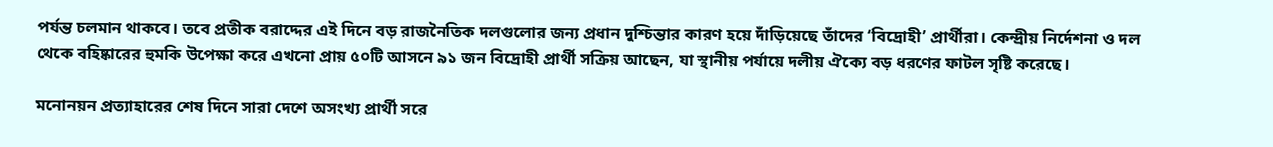পর্যন্ত চলমান থাকবে। তবে প্রতীক বরাদ্দের এই দিনে বড় রাজনৈতিক দলগুলোর জন্য প্রধান দুশ্চিন্তার কারণ হয়ে দাঁড়িয়েছে তাঁদের ‘বিদ্রোহী’ প্রার্থীরা। কেন্দ্রীয় নির্দেশনা ও দল থেকে বহিষ্কারের হুমকি উপেক্ষা করে এখনো প্রায় ৫০টি আসনে ৯১ জন বিদ্রোহী প্রার্থী সক্রিয় আছেন, যা স্থানীয় পর্যায়ে দলীয় ঐক্যে বড় ধরণের ফাটল সৃষ্টি করেছে।

মনোনয়ন প্রত্যাহারের শেষ দিনে সারা দেশে অসংখ্য প্রার্থী সরে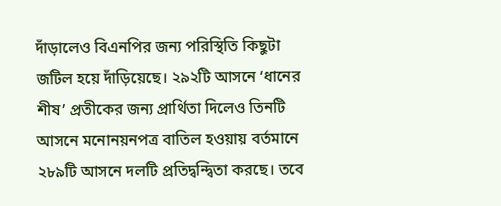দাঁড়ালেও বিএনপির জন্য পরিস্থিতি কিছুটা জটিল হয়ে দাঁড়িয়েছে। ২৯২টি আসনে ‘ধানের শীষ’ প্রতীকের জন্য প্রার্থিতা দিলেও তিনটি আসনে মনোনয়নপত্র বাতিল হওয়ায় বর্তমানে ২৮৯টি আসনে দলটি প্রতিদ্বন্দ্বিতা করছে। তবে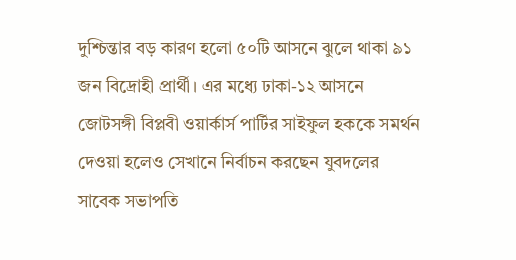দুশ্চিন্তার বড় কারণ হলো ৫০টি আসনে ঝুলে থাকা ৯১ জন বিদ্রোহী প্রার্থী। এর মধ্যে ঢাকা-১২ আসনে জোটসঙ্গী বিপ্লবী ওয়ার্কার্স পার্টির সাইফুল হককে সমর্থন দেওয়া হলেও সেখানে নির্বাচন করছেন যুবদলের সাবেক সভাপতি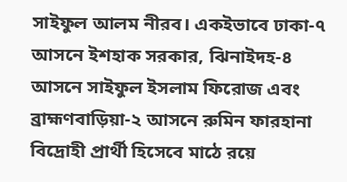সাইফুল আলম নীরব। একইভাবে ঢাকা-৭ আসনে ইশহাক সরকার, ঝিনাইদহ-৪ আসনে সাইফুল ইসলাম ফিরোজ এবং ব্রাহ্মণবাড়িয়া-২ আসনে রুমিন ফারহানা বিদ্রোহী প্রার্থী হিসেবে মাঠে রয়ে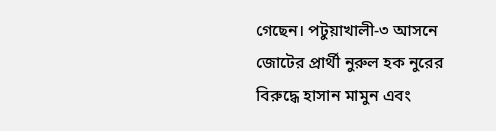গেছেন। পটুয়াখালী-৩ আসনে জোটের প্রার্থী নুরুল হক নুরের বিরুদ্ধে হাসান মামুন এবং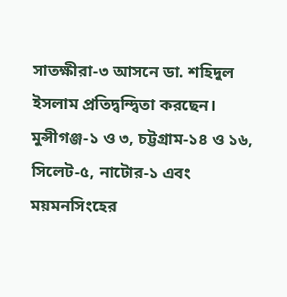সাতক্ষীরা-৩ আসনে ডা. শহিদুল ইসলাম প্রতিদ্বন্দ্বিতা করছেন। মুন্সীগঞ্জ-১ ও ৩, চট্টগ্রাম-১৪ ও ১৬, সিলেট-৫, নাটোর-১ এবং ময়মনসিংহের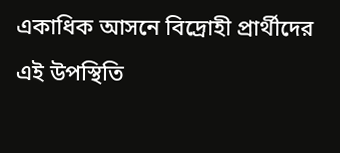একাধিক আসনে বিদ্রোহী প্রার্থীদের এই উপস্থিতি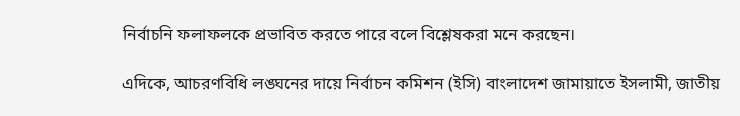নির্বাচনি ফলাফলকে প্রভাবিত করতে পারে বলে বিশ্লেষকরা মনে করছেন।

এদিকে, আচরণবিধি লঙ্ঘনের দায়ে নির্বাচন কমিশন (ইসি) বাংলাদেশ জামায়াতে ইসলামী, জাতীয়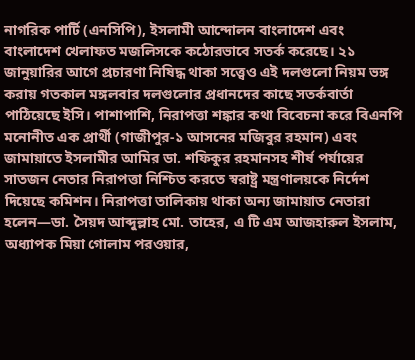নাগরিক পার্টি (এনসিপি), ইসলামী আন্দোলন বাংলাদেশ এবং বাংলাদেশ খেলাফত মজলিসকে কঠোরভাবে সতর্ক করেছে। ২১ জানুয়ারির আগে প্রচারণা নিষিদ্ধ থাকা সত্ত্বেও এই দলগুলো নিয়ম ভঙ্গ করায় গতকাল মঙ্গলবার দলগুলোর প্রধানদের কাছে সতর্কবার্তা পাঠিয়েছে ইসি। পাশাপাশি, নিরাপত্তা শঙ্কার কথা বিবেচনা করে বিএনপি মনোনীত এক প্রার্থী (গাজীপুর-১ আসনের মজিবুর রহমান) এবং জামায়াতে ইসলামীর আমির ডা. শফিকুর রহমানসহ শীর্ষ পর্যায়ের সাতজন নেতার নিরাপত্তা নিশ্চিত করতে স্বরাষ্ট্র মন্ত্রণালয়কে নির্দেশ দিয়েছে কমিশন। নিরাপত্তা তালিকায় থাকা অন্য জামায়াত নেতারা হলেন—ডা. সৈয়দ আব্দুল্লাহ মো. তাহের, এ টি এম আজহারুল ইসলাম, অধ্যাপক মিয়া গোলাম পরওয়ার,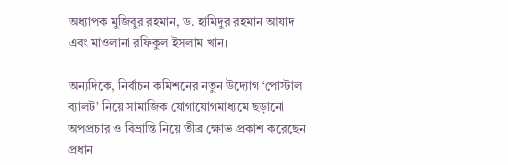অধ্যাপক মুজিবুর রহমান, ড. হামিদুর রহমান আযাদ এবং মাওলানা রফিকুল ইসলাম খান।

অন্যদিকে, নির্বাচন কমিশনের নতুন উদ্যোগ ‘পোস্টাল ব্যালট’ নিয়ে সামাজিক যোগাযোগমাধ্যমে ছড়ানো অপপ্রচার ও বিভ্রান্তি নিয়ে তীব্র ক্ষোভ প্রকাশ করেছেন প্রধান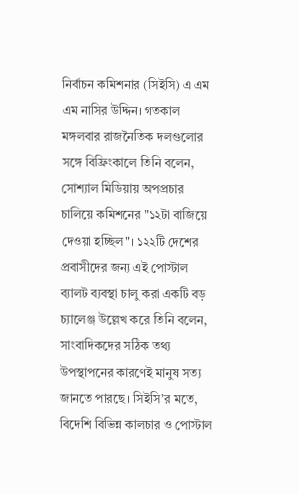নির্বাচন কমিশনার (সিইসি) এ এম এম নাসির উদ্দিন। গতকাল মঙ্গলবার রাজনৈতিক দলগুলোর সঙ্গে বিফ্রিংকালে তিনি বলেন, সোশ্যাল মিডিয়ায় অপপ্রচার চালিয়ে কমিশনের "১২টা বাজিয়ে দেওয়া হচ্ছিল"। ১২২টি দেশের প্রবাসীদের জন্য এই পোস্টাল ব্যালট ব্যবস্থা চালু করা একটি বড় চ্যালেঞ্জ উল্লেখ করে তিনি বলেন, সাংবাদিকদের সঠিক তথ্য উপস্থাপনের কারণেই মানুষ সত্য জানতে পারছে। সিইসি’র মতে, বিদেশি বিভিন্ন কালচার ও পোস্টাল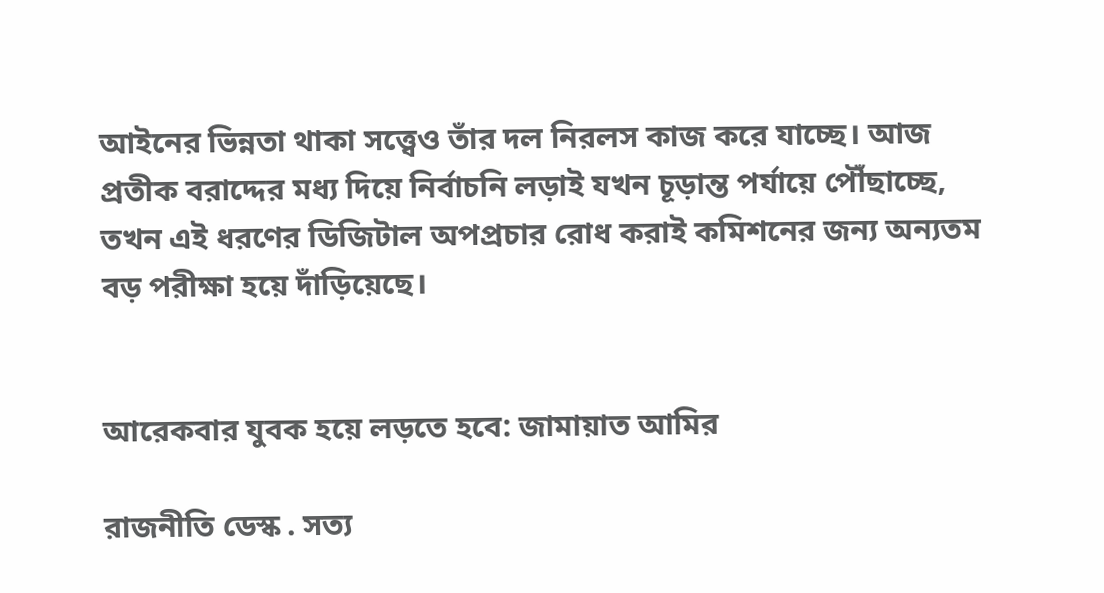আইনের ভিন্নতা থাকা সত্ত্বেও তাঁর দল নিরলস কাজ করে যাচ্ছে। আজ প্রতীক বরাদ্দের মধ্য দিয়ে নির্বাচনি লড়াই যখন চূড়ান্ত পর্যায়ে পৌঁছাচ্ছে, তখন এই ধরণের ডিজিটাল অপপ্রচার রোধ করাই কমিশনের জন্য অন্যতম বড় পরীক্ষা হয়ে দাঁড়িয়েছে।


আরেকবার যুবক হয়ে লড়তে হবে: জামায়াত আমির

রাজনীতি ডেস্ক . সত্য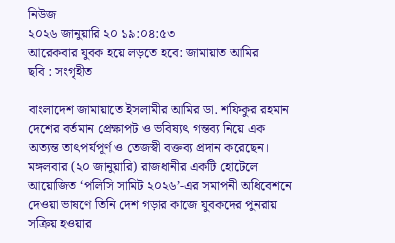নিউজ
২০২৬ জানুয়ারি ২০ ১৯:০৪:৫৩
আরেকবার যুবক হয়ে লড়তে হবে: জামায়াত আমির
ছবি : সংগৃহীত

বাংলাদেশ জামায়াতে ইসলামীর আমির ডা. শফিকুর রহমান দেশের বর্তমান প্রেক্ষাপট ও ভবিষ্যৎ গন্তব্য নিয়ে এক অত্যন্ত তাৎপর্যপূর্ণ ও তেজস্বী বক্তব্য প্রদান করেছেন। মঙ্গলবার (২০ জানুয়ারি) রাজধানীর একটি হোটেলে আয়োজিত ‘পলিসি সামিট ২০২৬’-এর সমাপনী অধিবেশনে দেওয়া ভাষণে তিনি দেশ গড়ার কাজে যুবকদের পুনরায় সক্রিয় হওয়ার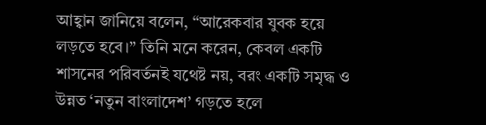আহ্বান জানিয়ে বলেন, “আরেকবার যুবক হয়ে লড়তে হবে।” তিনি মনে করেন, কেবল একটি শাসনের পরিবর্তনই যথেষ্ট নয়, বরং একটি সমৃদ্ধ ও উন্নত ‘নতুন বাংলাদেশ’ গড়তে হলে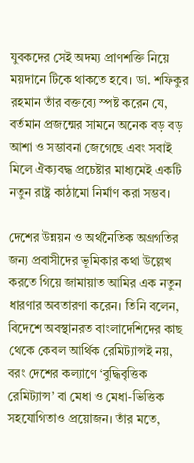যুবকদের সেই অদম্য প্রাণশক্তি নিয়ে ময়দানে টিকে থাকতে হবে। ডা. শফিকুর রহমান তাঁর বক্তব্যে স্পষ্ট করেন যে, বর্তমান প্রজন্মের সামনে অনেক বড় বড় আশা ও সম্ভাবনা জেগেছে এবং সবাই মিলে ঐক্যবদ্ধ প্রচেষ্টার মাধ্যমেই একটি নতুন রাষ্ট্র কাঠামো নির্মাণ করা সম্ভব।

দেশের উন্নয়ন ও অর্থনৈতিক অগ্রগতির জন্য প্রবাসীদের ভূমিকার কথা উল্লেখ করতে গিয়ে জামায়াত আমির এক নতুন ধারণার অবতারণা করেন। তিনি বলেন, বিদেশে অবস্থানরত বাংলাদেশিদের কাছ থেকে কেবল আর্থিক রেমিট্যান্সই নয়, বরং দেশের কল্যাণে ‘বুদ্ধিবৃত্তিক রেমিট্যান্স’ বা মেধা ও মেধা-ভিত্তিক সহযোগিতাও প্রয়োজন। তাঁর মতে,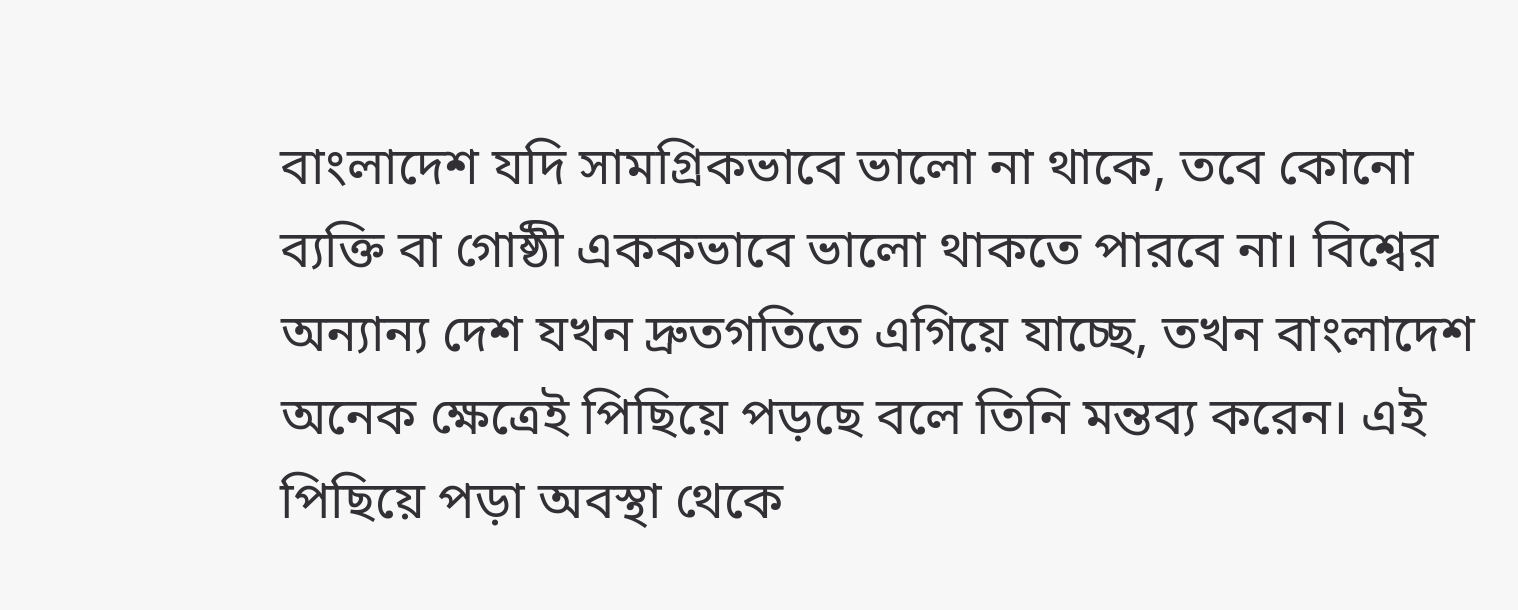বাংলাদেশ যদি সামগ্রিকভাবে ভালো না থাকে, তবে কোনো ব্যক্তি বা গোষ্ঠী এককভাবে ভালো থাকতে পারবে না। বিশ্বের অন্যান্য দেশ যখন দ্রুতগতিতে এগিয়ে যাচ্ছে, তখন বাংলাদেশ অনেক ক্ষেত্রেই পিছিয়ে পড়ছে বলে তিনি মন্তব্য করেন। এই পিছিয়ে পড়া অবস্থা থেকে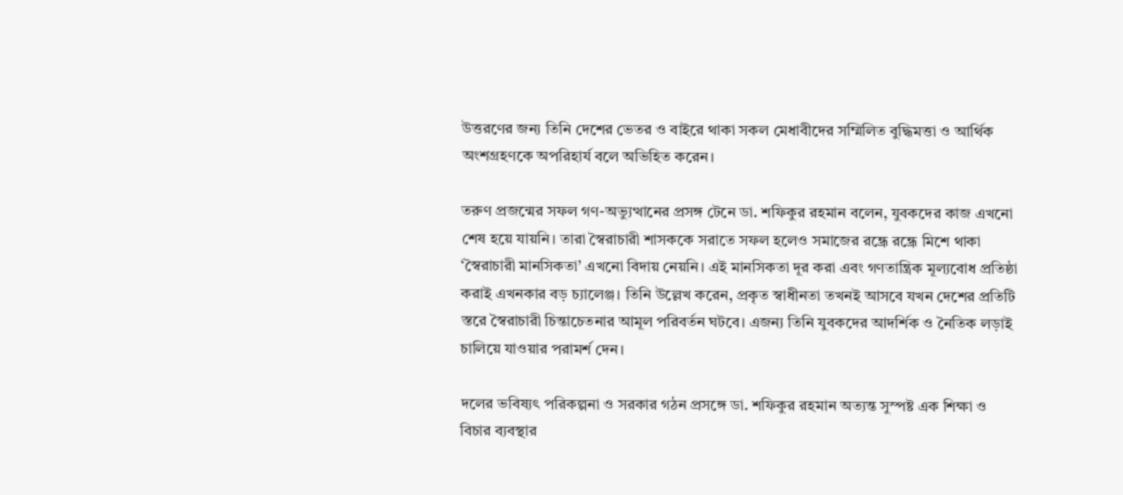উত্তরণের জন্য তিনি দেশের ভেতর ও বাইরে থাকা সকল মেধাবীদের সম্মিলিত বুদ্ধিমত্তা ও আর্থিক অংশগ্রহণকে অপরিহার্য বলে অভিহিত করেন।

তরুণ প্রজন্মের সফল গণ-অভ্যুত্থানের প্রসঙ্গ টেনে ডা. শফিকুর রহমান বলেন, যুবকদের কাজ এখনো শেষ হয়ে যায়নি। তারা স্বৈরাচারী শাসককে সরাতে সফল হলেও সমাজের রন্ধ্রে রন্ধ্রে মিশে থাকা ‘স্বৈরাচারী মানসিকতা’ এখনো বিদায় নেয়নি। এই মানসিকতা দূর করা এবং গণতান্ত্রিক মূল্যবোধ প্রতিষ্ঠা করাই এখনকার বড় চ্যালেঞ্জ। তিনি উল্লেখ করেন, প্রকৃত স্বাধীনতা তখনই আসবে যখন দেশের প্রতিটি স্তরে স্বৈরাচারী চিন্তাচেতনার আমূল পরিবর্তন ঘটবে। এজন্য তিনি যুবকদের আদর্শিক ও নৈতিক লড়াই চালিয়ে যাওয়ার পরামর্শ দেন।

দলের ভবিষ্যৎ পরিকল্পনা ও সরকার গঠন প্রসঙ্গে ডা. শফিকুর রহমান অত্যন্ত সুস্পষ্ট এক শিক্ষা ও বিচার ব্যবস্থার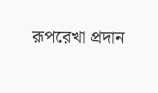রূপরেখা প্রদান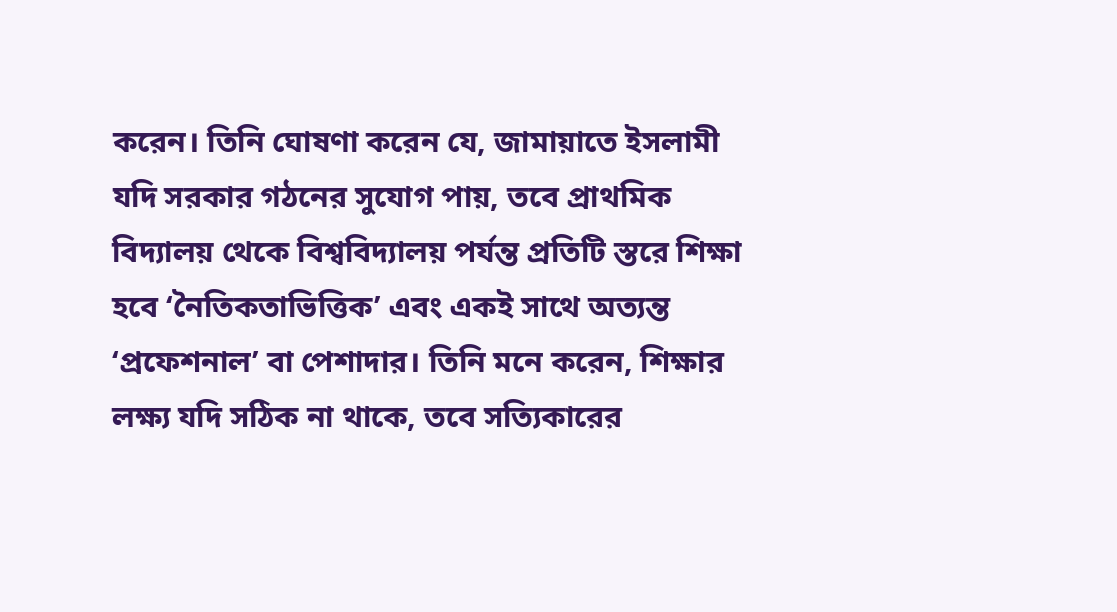করেন। তিনি ঘোষণা করেন যে, জামায়াতে ইসলামী যদি সরকার গঠনের সুযোগ পায়, তবে প্রাথমিক বিদ্যালয় থেকে বিশ্ববিদ্যালয় পর্যন্ত প্রতিটি স্তরে শিক্ষা হবে ‘নৈতিকতাভিত্তিক’ এবং একই সাথে অত্যন্ত ‘প্রফেশনাল’ বা পেশাদার। তিনি মনে করেন, শিক্ষার লক্ষ্য যদি সঠিক না থাকে, তবে সত্যিকারের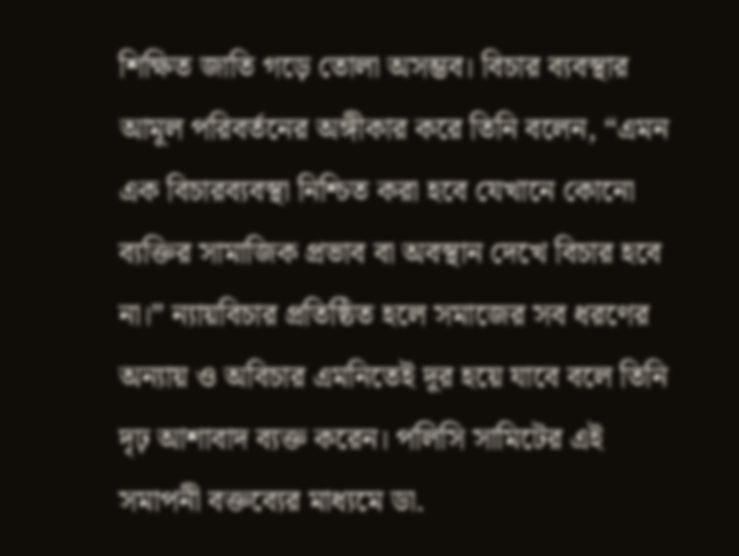শিক্ষিত জাতি গড়ে তোলা অসম্ভব। বিচার ব্যবস্থার আমূল পরিবর্তনের অঙ্গীকার করে তিনি বলেন, “এমন এক বিচারব্যবস্থা নিশ্চিত করা হবে যেখানে কোনো ব্যক্তির সামাজিক প্রভাব বা অবস্থান দেখে বিচার হবে না।” ন্যায়বিচার প্রতিষ্ঠিত হলে সমাজের সব ধরণের অন্যায় ও অবিচার এমনিতেই দূর হয়ে যাবে বলে তিনি দৃঢ় আশাবাদ ব্যক্ত করেন। পলিসি সামিটের এই সমাপনী বক্তব্যের মাধ্যমে ডা.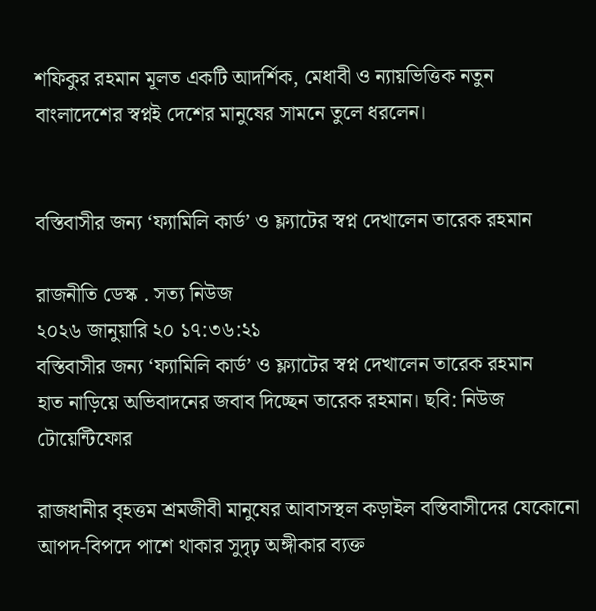শফিকুর রহমান মূলত একটি আদর্শিক, মেধাবী ও ন্যায়ভিত্তিক নতুন বাংলাদেশের স্বপ্নই দেশের মানুষের সামনে তুলে ধরলেন।


বস্তিবাসীর জন্য ‘ফ্যামিলি কার্ড’ ও ফ্ল্যাটের স্বপ্ন দেখালেন তারেক রহমান

রাজনীতি ডেস্ক . সত্য নিউজ
২০২৬ জানুয়ারি ২০ ১৭:৩৬:২১
বস্তিবাসীর জন্য ‘ফ্যামিলি কার্ড’ ও ফ্ল্যাটের স্বপ্ন দেখালেন তারেক রহমান
হাত নাড়িয়ে অভিবাদনের জবাব দিচ্ছেন তারেক রহমান। ছবি: নিউজ টোয়েন্টিফোর

রাজধানীর বৃহত্তম শ্রমজীবী মানুষের আবাসস্থল কড়াইল বস্তিবাসীদের যেকোনো আপদ-বিপদে পাশে থাকার সুদৃঢ় অঙ্গীকার ব্যক্ত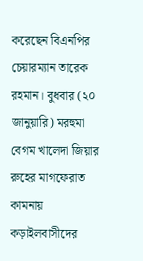করেছেন বিএনপির চেয়ারম্যান তারেক রহমান। বুধবার (২০ জানুয়ারি) মরহুমা বেগম খালেদা জিয়ার রুহের মাগফেরাত কামনায় কড়াইলবাসীদের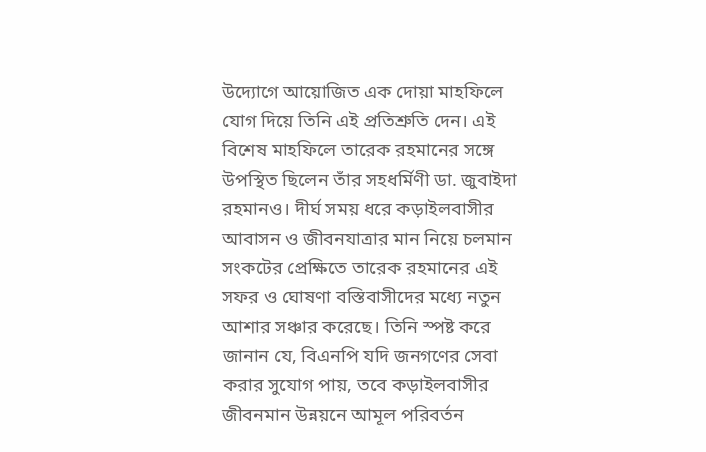উদ্যোগে আয়োজিত এক দোয়া মাহফিলে যোগ দিয়ে তিনি এই প্রতিশ্রুতি দেন। এই বিশেষ মাহফিলে তারেক রহমানের সঙ্গে উপস্থিত ছিলেন তাঁর সহধর্মিণী ডা. জুবাইদা রহমানও। দীর্ঘ সময় ধরে কড়াইলবাসীর আবাসন ও জীবনযাত্রার মান নিয়ে চলমান সংকটের প্রেক্ষিতে তারেক রহমানের এই সফর ও ঘোষণা বস্তিবাসীদের মধ্যে নতুন আশার সঞ্চার করেছে। তিনি স্পষ্ট করে জানান যে, বিএনপি যদি জনগণের সেবা করার সুযোগ পায়, তবে কড়াইলবাসীর জীবনমান উন্নয়নে আমূল পরিবর্তন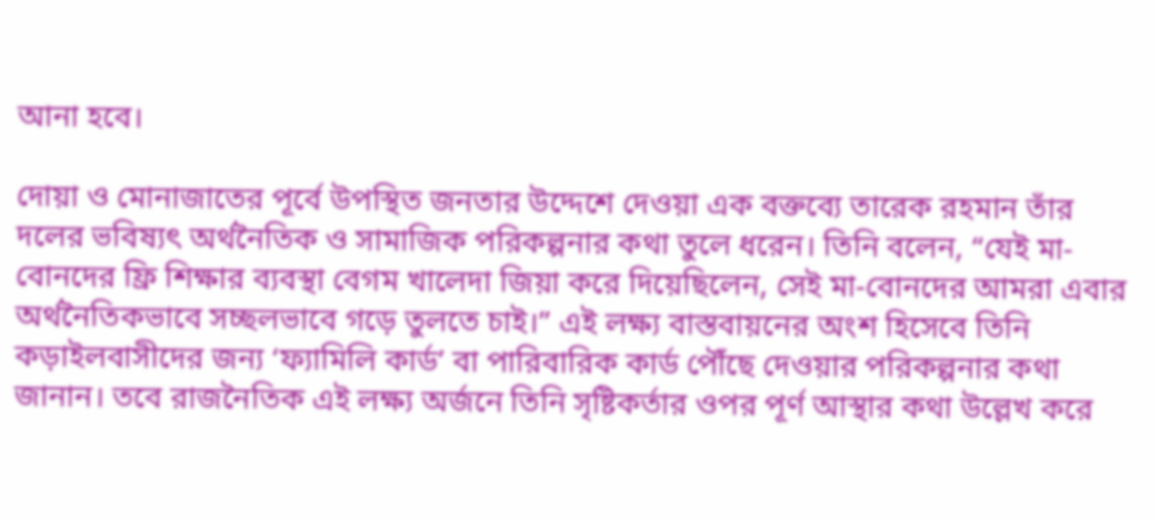আনা হবে।

দোয়া ও মোনাজাতের পূর্বে উপস্থিত জনতার উদ্দেশে দেওয়া এক বক্তব্যে তারেক রহমান তাঁর দলের ভবিষ্যৎ অর্থনৈতিক ও সামাজিক পরিকল্পনার কথা তুলে ধরেন। তিনি বলেন, “যেই মা-বোনদের ফ্রি শিক্ষার ব্যবস্থা বেগম খালেদা জিয়া করে দিয়েছিলেন, সেই মা-বোনদের আমরা এবার অর্থনৈতিকভাবে সচ্ছলভাবে গড়ে তুলতে চাই।” এই লক্ষ্য বাস্তবায়নের অংশ হিসেবে তিনি কড়াইলবাসীদের জন্য ‘ফ্যামিলি কার্ড’ বা পারিবারিক কার্ড পৌঁছে দেওয়ার পরিকল্পনার কথা জানান। তবে রাজনৈতিক এই লক্ষ্য অর্জনে তিনি সৃষ্টিকর্তার ওপর পূর্ণ আস্থার কথা উল্লেখ করে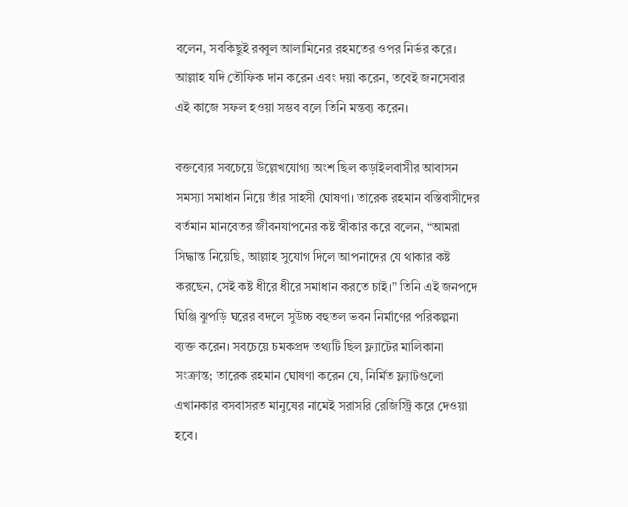বলেন, সবকিছুই রব্বুল আলামিনের রহমতের ওপর নির্ভর করে। আল্লাহ যদি তৌফিক দান করেন এবং দয়া করেন, তবেই জনসেবার এই কাজে সফল হওয়া সম্ভব বলে তিনি মন্তব্য করেন।

বক্তব্যের সবচেয়ে উল্লেখযোগ্য অংশ ছিল কড়াইলবাসীর আবাসন সমস্যা সমাধান নিয়ে তাঁর সাহসী ঘোষণা। তারেক রহমান বস্তিবাসীদের বর্তমান মানবেতর জীবনযাপনের কষ্ট স্বীকার করে বলেন, “আমরা সিদ্ধান্ত নিয়েছি, আল্লাহ সুযোগ দিলে আপনাদের যে থাকার কষ্ট করছেন, সেই কষ্ট ধীরে ধীরে সমাধান করতে চাই।” তিনি এই জনপদে ঘিঞ্জি ঝুপড়ি ঘরের বদলে সুউচ্চ বহুতল ভবন নির্মাণের পরিকল্পনা ব্যক্ত করেন। সবচেয়ে চমকপ্রদ তথ্যটি ছিল ফ্ল্যাটের মালিকানা সংক্রান্ত; তারেক রহমান ঘোষণা করেন যে, নির্মিত ফ্ল্যাটগুলো এখানকার বসবাসরত মানুষের নামেই সরাসরি রেজিস্ট্রি করে দেওয়া হবে।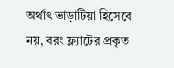অর্থাৎ ভাড়াটিয়া হিসেবে নয়, বরং ফ্ল্যাটের প্রকৃত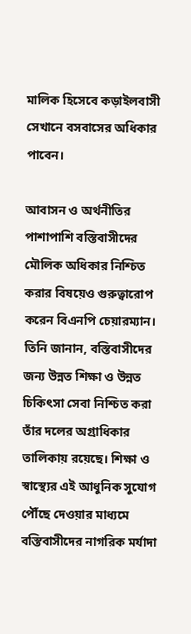মালিক হিসেবে কড়াইলবাসী সেখানে বসবাসের অধিকার পাবেন।

আবাসন ও অর্থনীতির পাশাপাশি বস্তিবাসীদের মৌলিক অধিকার নিশ্চিত করার বিষয়েও গুরুত্বারোপ করেন বিএনপি চেয়ারম্যান। তিনি জানান, বস্তিবাসীদের জন্য উন্নত শিক্ষা ও উন্নত চিকিৎসা সেবা নিশ্চিত করা তাঁর দলের অগ্রাধিকার তালিকায় রয়েছে। শিক্ষা ও স্বাস্থ্যের এই আধুনিক সুযোগ পৌঁছে দেওয়ার মাধ্যমে বস্তিবাসীদের নাগরিক মর্যাদা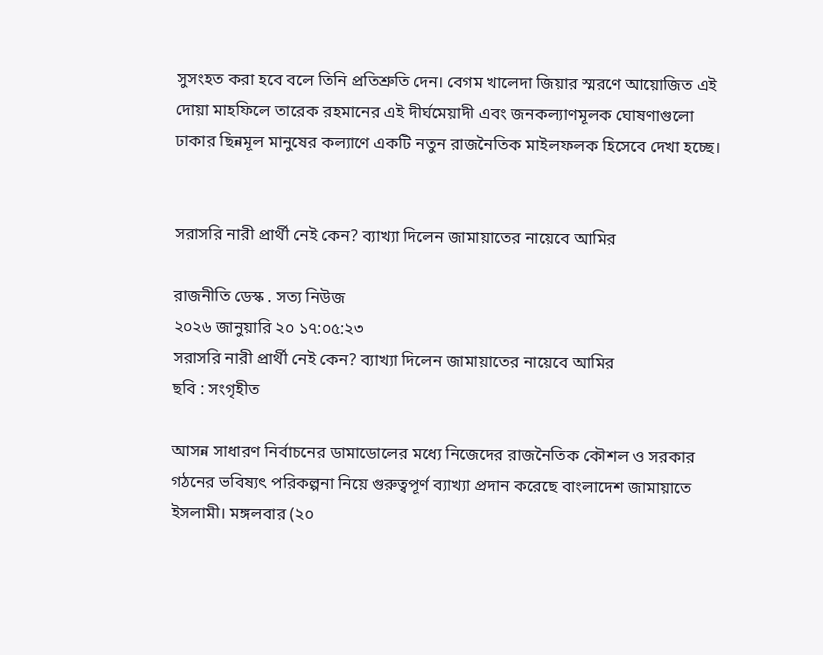সুসংহত করা হবে বলে তিনি প্রতিশ্রুতি দেন। বেগম খালেদা জিয়ার স্মরণে আয়োজিত এই দোয়া মাহফিলে তারেক রহমানের এই দীর্ঘমেয়াদী এবং জনকল্যাণমূলক ঘোষণাগুলো ঢাকার ছিন্নমূল মানুষের কল্যাণে একটি নতুন রাজনৈতিক মাইলফলক হিসেবে দেখা হচ্ছে।


সরাসরি নারী প্রার্থী নেই কেন? ব্যাখ্যা দিলেন জামায়াতের নায়েবে আমির

রাজনীতি ডেস্ক . সত্য নিউজ
২০২৬ জানুয়ারি ২০ ১৭:০৫:২৩
সরাসরি নারী প্রার্থী নেই কেন? ব্যাখ্যা দিলেন জামায়াতের নায়েবে আমির
ছবি : সংগৃহীত

আসন্ন সাধারণ নির্বাচনের ডামাডোলের মধ্যে নিজেদের রাজনৈতিক কৌশল ও সরকার গঠনের ভবিষ্যৎ পরিকল্পনা নিয়ে গুরুত্বপূর্ণ ব্যাখ্যা প্রদান করেছে বাংলাদেশ জামায়াতে ইসলামী। মঙ্গলবার (২০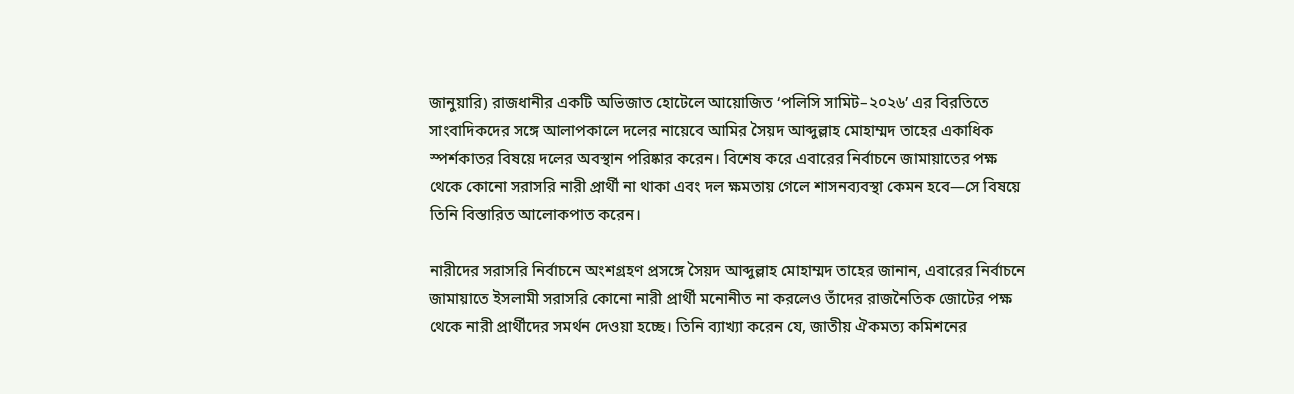জানুয়ারি) রাজধানীর একটি অভিজাত হোটেলে আয়োজিত ‘পলিসি সামিট–২০২৬’ এর বিরতিতে সাংবাদিকদের সঙ্গে আলাপকালে দলের নায়েবে আমির সৈয়দ আব্দুল্লাহ মোহাম্মদ তাহের একাধিক স্পর্শকাতর বিষয়ে দলের অবস্থান পরিষ্কার করেন। বিশেষ করে এবারের নির্বাচনে জামায়াতের পক্ষ থেকে কোনো সরাসরি নারী প্রার্থী না থাকা এবং দল ক্ষমতায় গেলে শাসনব্যবস্থা কেমন হবে—সে বিষয়ে তিনি বিস্তারিত আলোকপাত করেন।

নারীদের সরাসরি নির্বাচনে অংশগ্রহণ প্রসঙ্গে সৈয়দ আব্দুল্লাহ মোহাম্মদ তাহের জানান, এবারের নির্বাচনে জামায়াতে ইসলামী সরাসরি কোনো নারী প্রার্থী মনোনীত না করলেও তাঁদের রাজনৈতিক জোটের পক্ষ থেকে নারী প্রার্থীদের সমর্থন দেওয়া হচ্ছে। তিনি ব্যাখ্যা করেন যে, জাতীয় ঐকমত্য কমিশনের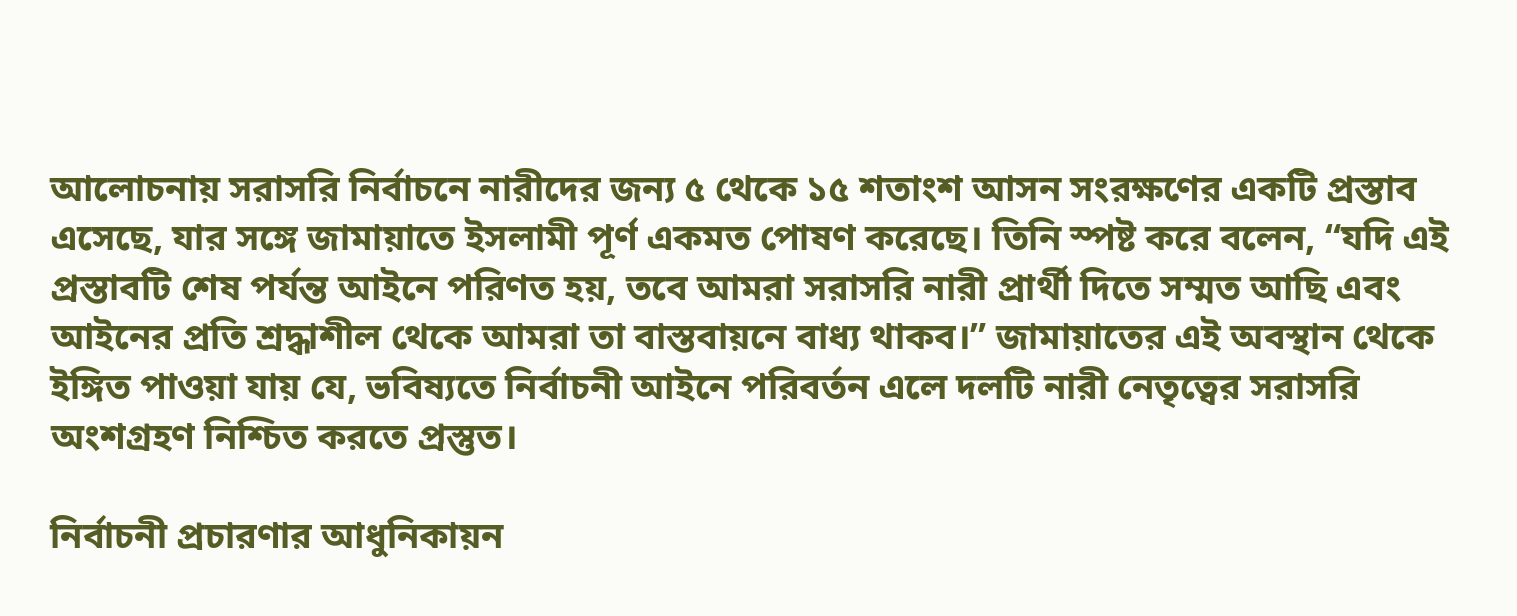আলোচনায় সরাসরি নির্বাচনে নারীদের জন্য ৫ থেকে ১৫ শতাংশ আসন সংরক্ষণের একটি প্রস্তাব এসেছে, যার সঙ্গে জামায়াতে ইসলামী পূর্ণ একমত পোষণ করেছে। তিনি স্পষ্ট করে বলেন, “যদি এই প্রস্তাবটি শেষ পর্যন্ত আইনে পরিণত হয়, তবে আমরা সরাসরি নারী প্রার্থী দিতে সম্মত আছি এবং আইনের প্রতি শ্রদ্ধাশীল থেকে আমরা তা বাস্তবায়নে বাধ্য থাকব।” জামায়াতের এই অবস্থান থেকে ইঙ্গিত পাওয়া যায় যে, ভবিষ্যতে নির্বাচনী আইনে পরিবর্তন এলে দলটি নারী নেতৃত্বের সরাসরি অংশগ্রহণ নিশ্চিত করতে প্রস্তুত।

নির্বাচনী প্রচারণার আধুনিকায়ন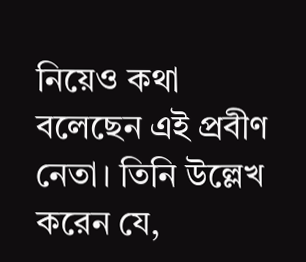নিয়েও কথা বলেছেন এই প্রবীণ নেতা। তিনি উল্লেখ করেন যে,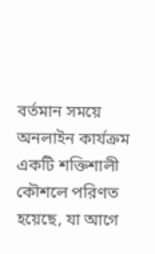বর্তমান সময়ে অনলাইন কার্যক্রম একটি শক্তিশালী কৌশলে পরিণত হয়েছে, যা আগে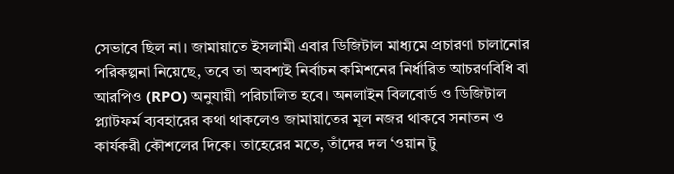সেভাবে ছিল না। জামায়াতে ইসলামী এবার ডিজিটাল মাধ্যমে প্রচারণা চালানোর পরিকল্পনা নিয়েছে, তবে তা অবশ্যই নির্বাচন কমিশনের নির্ধারিত আচরণবিধি বা আরপিও (RPO) অনুযায়ী পরিচালিত হবে। অনলাইন বিলবোর্ড ও ডিজিটাল প্ল্যাটফর্ম ব্যবহারের কথা থাকলেও জামায়াতের মূল নজর থাকবে সনাতন ও কার্যকরী কৌশলের দিকে। তাহেরের মতে, তাঁদের দল ‘ওয়ান টু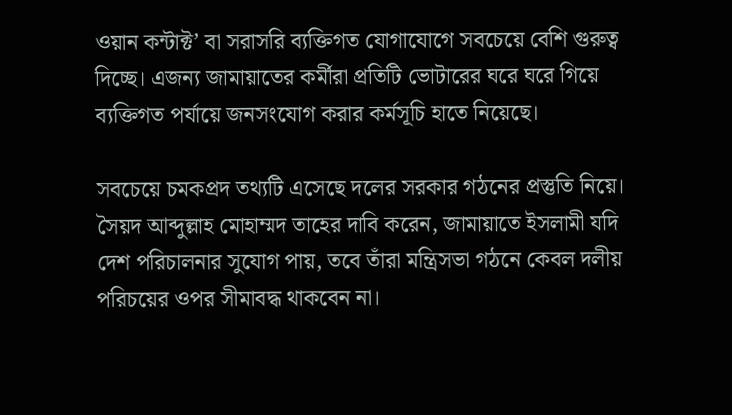ওয়ান কন্টাক্ট’ বা সরাসরি ব্যক্তিগত যোগাযোগে সবচেয়ে বেশি গুরুত্ব দিচ্ছে। এজন্য জামায়াতের কর্মীরা প্রতিটি ভোটারের ঘরে ঘরে গিয়ে ব্যক্তিগত পর্যায়ে জনসংযোগ করার কর্মসূচি হাতে নিয়েছে।

সবচেয়ে চমকপ্রদ তথ্যটি এসেছে দলের সরকার গঠনের প্রস্তুতি নিয়ে। সৈয়দ আব্দুল্লাহ মোহাম্মদ তাহের দাবি করেন, জামায়াতে ইসলামী যদি দেশ পরিচালনার সুযোগ পায়, তবে তাঁরা মন্ত্রিসভা গঠনে কেবল দলীয় পরিচয়ের ওপর সীমাবদ্ধ থাকবেন না।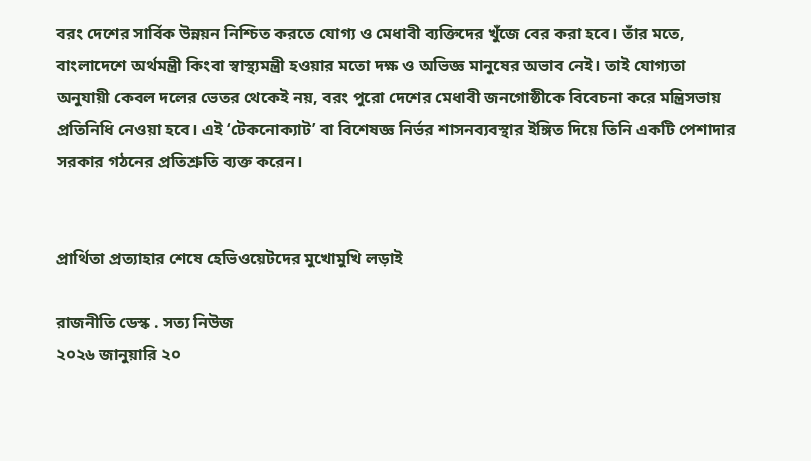বরং দেশের সার্বিক উন্নয়ন নিশ্চিত করতে যোগ্য ও মেধাবী ব্যক্তিদের খুঁজে বের করা হবে। তাঁর মতে, বাংলাদেশে অর্থমন্ত্রী কিংবা স্বাস্থ্যমন্ত্রী হওয়ার মতো দক্ষ ও অভিজ্ঞ মানুষের অভাব নেই। তাই যোগ্যতা অনুযায়ী কেবল দলের ভেতর থেকেই নয়, বরং পুরো দেশের মেধাবী জনগোষ্ঠীকে বিবেচনা করে মন্ত্রিসভায় প্রতিনিধি নেওয়া হবে। এই ‘টেকনোক্যাট’ বা বিশেষজ্ঞ নির্ভর শাসনব্যবস্থার ইঙ্গিত দিয়ে তিনি একটি পেশাদার সরকার গঠনের প্রতিশ্রুতি ব্যক্ত করেন।


প্রার্থিতা প্রত্যাহার শেষে হেভিওয়েটদের মুখোমুখি লড়াই

রাজনীতি ডেস্ক . সত্য নিউজ
২০২৬ জানুয়ারি ২০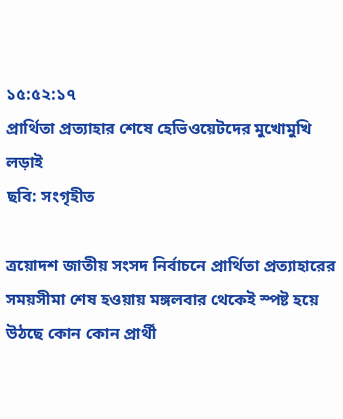১৫:৫২:১৭
প্রার্থিতা প্রত্যাহার শেষে হেভিওয়েটদের মুখোমুখি লড়াই
ছবি: সংগৃহীত

ত্রয়োদশ জাতীয় সংসদ নির্বাচনে প্রার্থিতা প্রত্যাহারের সময়সীমা শেষ হওয়ায় মঙ্গলবার থেকেই স্পষ্ট হয়ে উঠছে কোন কোন প্রার্থী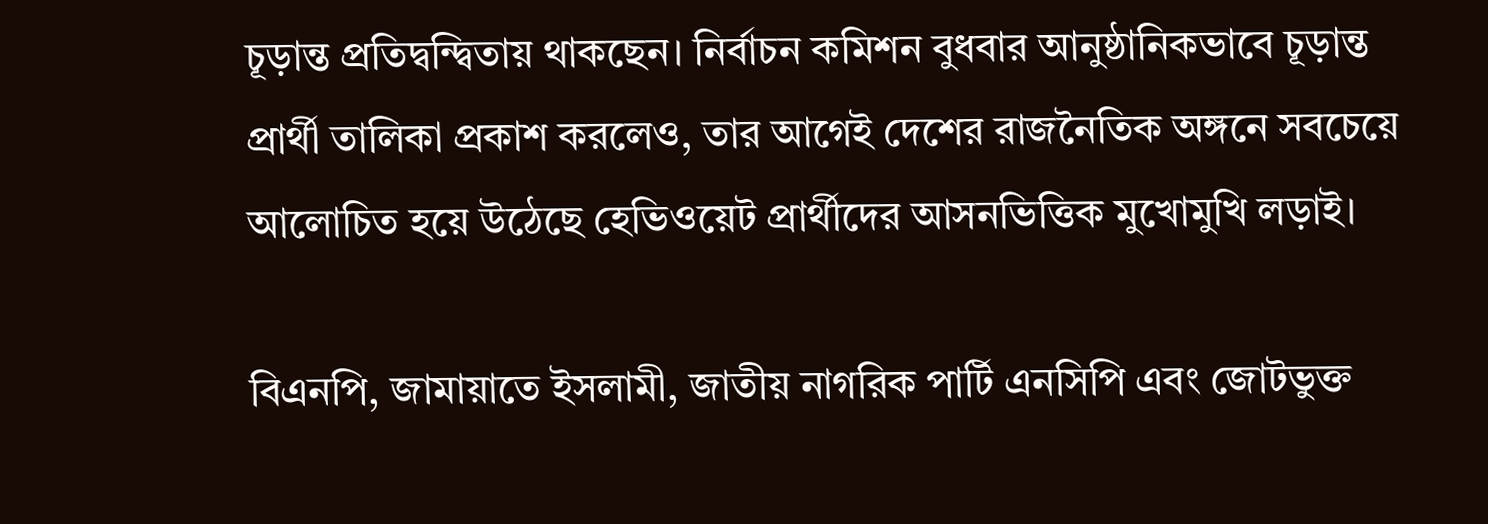চূড়ান্ত প্রতিদ্বন্দ্বিতায় থাকছেন। নির্বাচন কমিশন বুধবার আনুষ্ঠানিকভাবে চূড়ান্ত প্রার্থী তালিকা প্রকাশ করলেও, তার আগেই দেশের রাজনৈতিক অঙ্গনে সবচেয়ে আলোচিত হয়ে উঠেছে হেভিওয়েট প্রার্থীদের আসনভিত্তিক মুখোমুখি লড়াই।

বিএনপি, জামায়াতে ইসলামী, জাতীয় নাগরিক পার্টি এনসিপি এবং জোটভুক্ত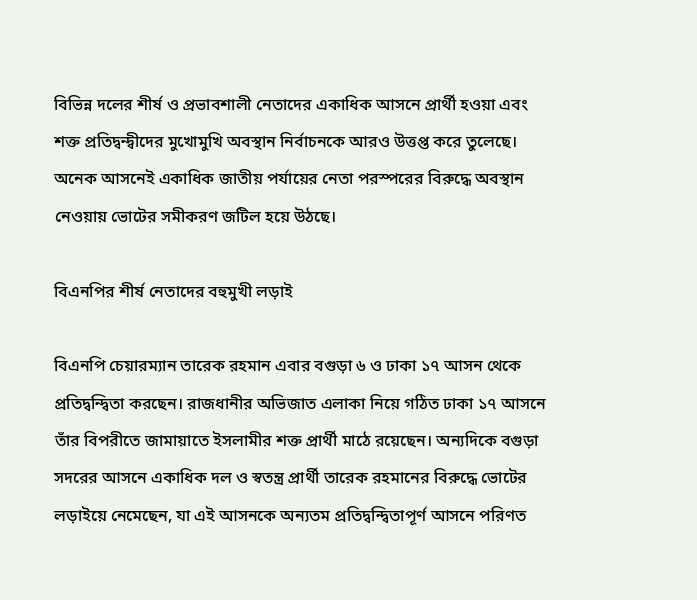বিভিন্ন দলের শীর্ষ ও প্রভাবশালী নেতাদের একাধিক আসনে প্রার্থী হওয়া এবং শক্ত প্রতিদ্বন্দ্বীদের মুখোমুখি অবস্থান নির্বাচনকে আরও উত্তপ্ত করে তুলেছে। অনেক আসনেই একাধিক জাতীয় পর্যায়ের নেতা পরস্পরের বিরুদ্ধে অবস্থান নেওয়ায় ভোটের সমীকরণ জটিল হয়ে উঠছে।

বিএনপির শীর্ষ নেতাদের বহুমুখী লড়াই

বিএনপি চেয়ারম্যান তারেক রহমান এবার বগুড়া ৬ ও ঢাকা ১৭ আসন থেকে প্রতিদ্বন্দ্বিতা করছেন। রাজধানীর অভিজাত এলাকা নিয়ে গঠিত ঢাকা ১৭ আসনে তাঁর বিপরীতে জামায়াতে ইসলামীর শক্ত প্রার্থী মাঠে রয়েছেন। অন্যদিকে বগুড়া সদরের আসনে একাধিক দল ও স্বতন্ত্র প্রার্থী তারেক রহমানের বিরুদ্ধে ভোটের লড়াইয়ে নেমেছেন, যা এই আসনকে অন্যতম প্রতিদ্বন্দ্বিতাপূর্ণ আসনে পরিণত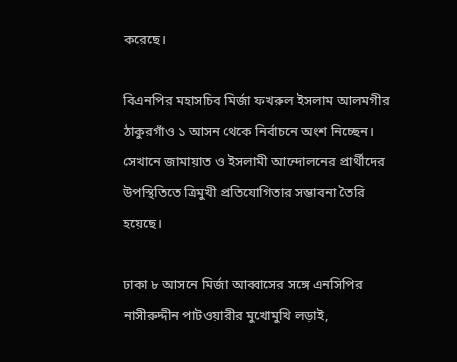করেছে।

বিএনপির মহাসচিব মির্জা ফখরুল ইসলাম আলমগীর ঠাকুরগাঁও ১ আসন থেকে নির্বাচনে অংশ নিচ্ছেন। সেখানে জামায়াত ও ইসলামী আন্দোলনের প্রার্থীদের উপস্থিতিতে ত্রিমুখী প্রতিযোগিতার সম্ভাবনা তৈরি হয়েছে।

ঢাকা ৮ আসনে মির্জা আব্বাসের সঙ্গে এনসিপির নাসীরুদ্দীন পাটওয়ারীর মুখোমুখি লড়াই,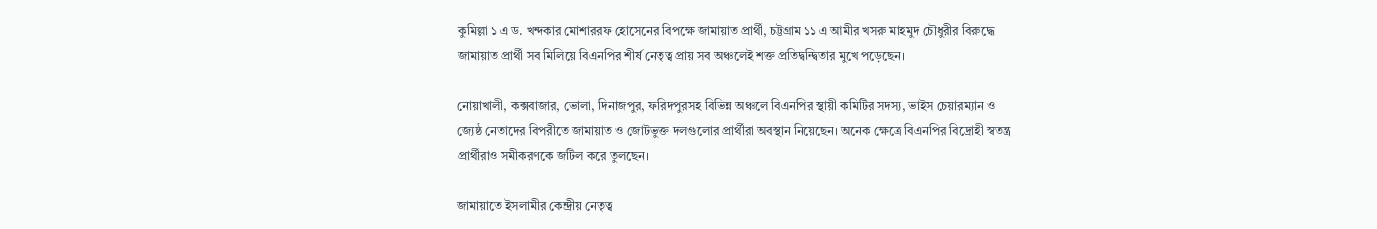কুমিল্লা ১ এ ড. খন্দকার মোশাররফ হোসেনের বিপক্ষে জামায়াত প্রার্থী, চট্টগ্রাম ১১ এ আমীর খসরু মাহমুদ চৌধুরীর বিরুদ্ধে জামায়াত প্রার্থী সব মিলিয়ে বিএনপির শীর্ষ নেতৃত্ব প্রায় সব অঞ্চলেই শক্ত প্রতিদ্বন্দ্বিতার মুখে পড়েছেন।

নোয়াখালী, কক্সবাজার, ভোলা, দিনাজপুর, ফরিদপুরসহ বিভিন্ন অঞ্চলে বিএনপির স্থায়ী কমিটির সদস্য, ভাইস চেয়ারম্যান ও জ্যেষ্ঠ নেতাদের বিপরীতে জামায়াত ও জোটভুক্ত দলগুলোর প্রার্থীরা অবস্থান নিয়েছেন। অনেক ক্ষেত্রে বিএনপির বিদ্রোহী স্বতন্ত্র প্রার্থীরাও সমীকরণকে জটিল করে তুলছেন।

জামায়াতে ইসলামীর কেন্দ্রীয় নেতৃত্ব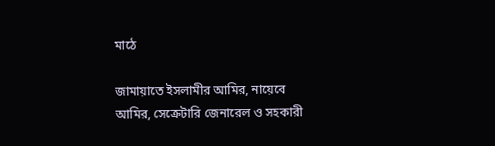মাঠে

জামায়াতে ইসলামীর আমির, নায়েবে আমির, সেক্রেটারি জেনারেল ও সহকারী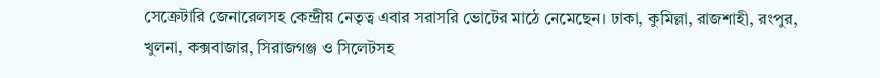সেক্রেটারি জেনারেলসহ কেন্দ্রীয় নেতৃত্ব এবার সরাসরি ভোটের মাঠে নেমেছেন। ঢাকা, কুমিল্লা, রাজশাহী, রংপুর, খুলনা, কক্সবাজার, সিরাজগঞ্জ ও সিলেটসহ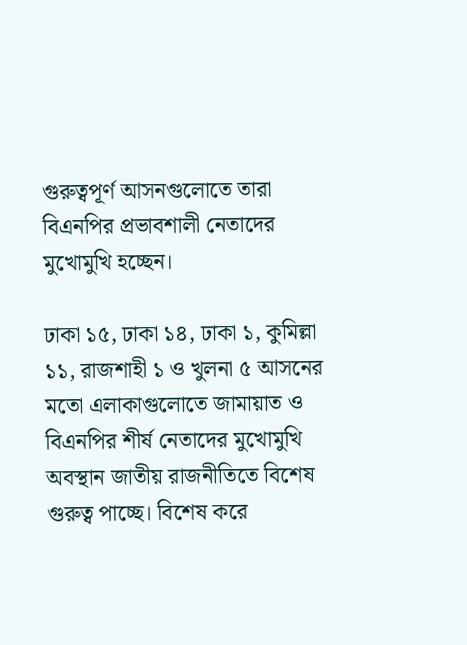গুরুত্বপূর্ণ আসনগুলোতে তারা বিএনপির প্রভাবশালী নেতাদের মুখোমুখি হচ্ছেন।

ঢাকা ১৫, ঢাকা ১৪, ঢাকা ১, কুমিল্লা ১১, রাজশাহী ১ ও খুলনা ৫ আসনের মতো এলাকাগুলোতে জামায়াত ও বিএনপির শীর্ষ নেতাদের মুখোমুখি অবস্থান জাতীয় রাজনীতিতে বিশেষ গুরুত্ব পাচ্ছে। বিশেষ করে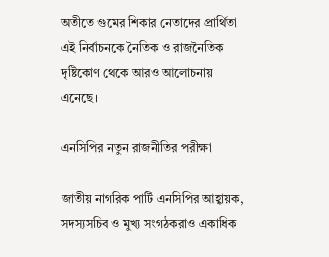অতীতে গুমের শিকার নেতাদের প্রার্থিতা এই নির্বাচনকে নৈতিক ও রাজনৈতিক দৃষ্টিকোণ থেকে আরও আলোচনায় এনেছে।

এনসিপির নতুন রাজনীতির পরীক্ষা

জাতীয় নাগরিক পার্টি এনসিপির আহ্বায়ক, সদস্যসচিব ও মুখ্য সংগঠকরাও একাধিক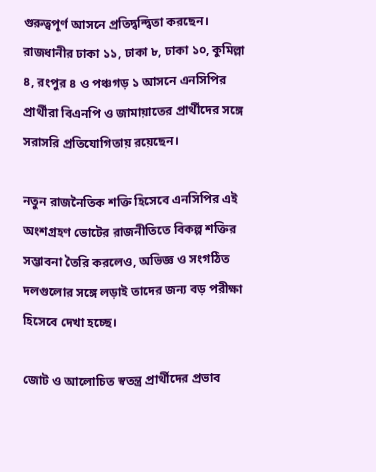গুরুত্বপূর্ণ আসনে প্রতিদ্বন্দ্বিতা করছেন। রাজধানীর ঢাকা ১১, ঢাকা ৮, ঢাকা ১০, কুমিল্লা ৪, রংপুর ৪ ও পঞ্চগড় ১ আসনে এনসিপির প্রার্থীরা বিএনপি ও জামায়াতের প্রার্থীদের সঙ্গে সরাসরি প্রতিযোগিতায় রয়েছেন।

নতুন রাজনৈতিক শক্তি হিসেবে এনসিপির এই অংশগ্রহণ ভোটের রাজনীতিতে বিকল্প শক্তির সম্ভাবনা তৈরি করলেও, অভিজ্ঞ ও সংগঠিত দলগুলোর সঙ্গে লড়াই তাদের জন্য বড় পরীক্ষা হিসেবে দেখা হচ্ছে।

জোট ও আলোচিত স্বতন্ত্র প্রার্থীদের প্রভাব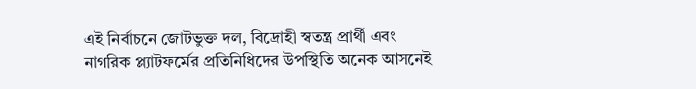এই নির্বাচনে জোটভুক্ত দল, বিদ্রোহী স্বতন্ত্র প্রার্থী এবং নাগরিক প্ল্যাটফর্মের প্রতিনিধিদের উপস্থিতি অনেক আসনেই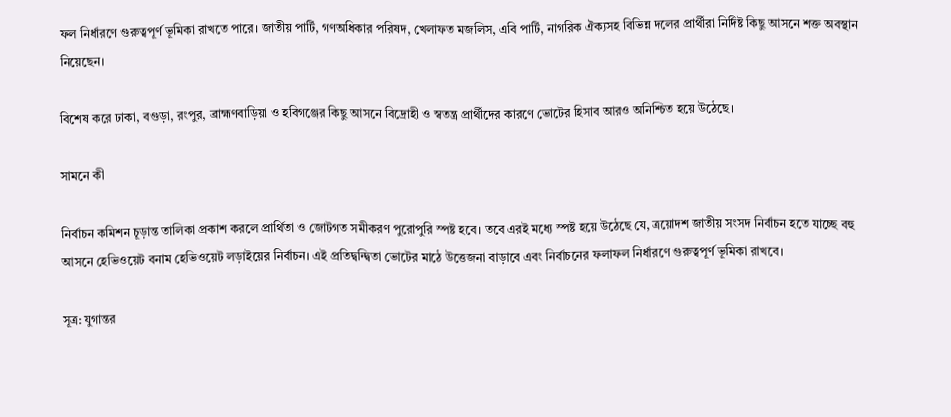ফল নির্ধারণে গুরুত্বপূর্ণ ভূমিকা রাখতে পারে। জাতীয় পার্টি, গণঅধিকার পরিষদ, খেলাফত মজলিস, এবি পার্টি, নাগরিক ঐক্যসহ বিভিন্ন দলের প্রার্থীরা নির্দিষ্ট কিছু আসনে শক্ত অবস্থান নিয়েছেন।

বিশেষ করে ঢাকা, বগুড়া, রংপুর, ব্রাহ্মণবাড়িয়া ও হবিগঞ্জের কিছু আসনে বিদ্রোহী ও স্বতন্ত্র প্রার্থীদের কারণে ভোটের হিসাব আরও অনিশ্চিত হয়ে উঠেছে।

সামনে কী

নির্বাচন কমিশন চূড়ান্ত তালিকা প্রকাশ করলে প্রার্থিতা ও জোটগত সমীকরণ পুরোপুরি স্পষ্ট হবে। তবে এরই মধ্যে স্পষ্ট হয়ে উঠেছে যে, ত্রয়োদশ জাতীয় সংসদ নির্বাচন হতে যাচ্ছে বহু আসনে হেভিওয়েট বনাম হেভিওয়েট লড়াইয়ের নির্বাচন। এই প্রতিদ্বন্দ্বিতা ভোটের মাঠে উত্তেজনা বাড়াবে এবং নির্বাচনের ফলাফল নির্ধারণে গুরুত্বপূর্ণ ভূমিকা রাখবে।

সূত্র: যুগান্তর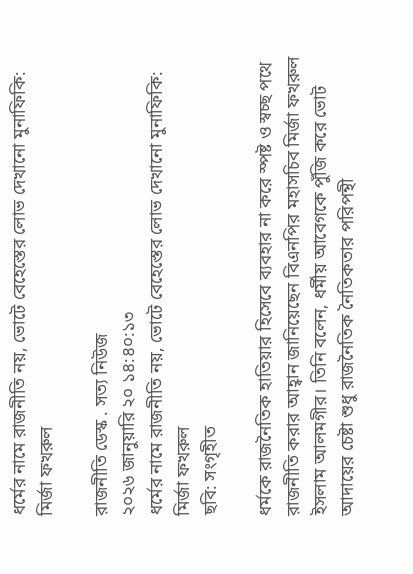ধর্মের নামে রাজনীতি নয়, ভোটে বেহেস্তের লোভ দেখানো মুনাফিকি: মির্জা ফখরুল

রাজনীতি ডেস্ক . সত্য নিউজ
২০২৬ জানুয়ারি ২০ ১৪:৪০:১৩
ধর্মের নামে রাজনীতি নয়, ভোটে বেহেস্তের লোভ দেখানো মুনাফিকি: মির্জা ফখরুল
ছবি: সংগৃহীত

ধর্মকে রাজনৈতিক হাতিয়ার হিসেবে ব্যবহার না করে স্পষ্ট ও স্বচ্ছ পথে রাজনীতি করার আহ্বান জানিয়েছেন বিএনপির মহাসচিব মির্জা ফখরুল ইসলাম আলমগীর। তিনি বলেন, ধর্মীয় আবেগকে পুঁজি করে ভোট আদায়ের চেষ্টা শুধু রাজনৈতিক নৈতিকতার পরিপন্থী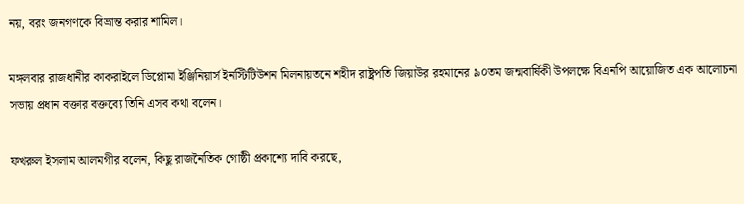নয়, বরং জনগণকে বিভ্রান্ত করার শামিল।

মঙ্গলবার রাজধানীর কাকরাইলে ডিপ্লোমা ইঞ্জিনিয়ার্স ইনস্টিটিউশন মিলনায়তনে শহীদ রাষ্ট্রপতি জিয়াউর রহমানের ৯০তম জন্মবার্ষিকী উপলক্ষে বিএনপি আয়োজিত এক আলোচনা সভায় প্রধান বক্তার বক্তব্যে তিনি এসব কথা বলেন।

ফখরুল ইসলাম আলমগীর বলেন, কিছু রাজনৈতিক গোষ্ঠী প্রকাশ্যে দাবি করছে,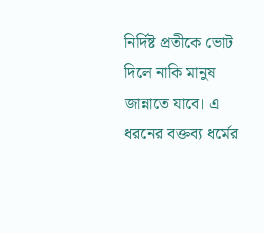নির্দিষ্ট প্রতীকে ভোট দিলে নাকি মানুষ জান্নাতে যাবে। এ ধরনের বক্তব্য ধর্মের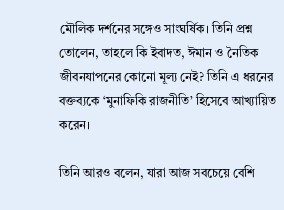মৌলিক দর্শনের সঙ্গেও সাংঘর্ষিক। তিনি প্রশ্ন তোলেন, তাহলে কি ইবাদত, ঈমান ও নৈতিক জীবনযাপনের কোনো মূল্য নেই? তিনি এ ধরনের বক্তব্যকে ‘মুনাফিকি রাজনীতি’ হিসেবে আখ্যায়িত করেন।

তিনি আরও বলেন, যারা আজ সবচেয়ে বেশি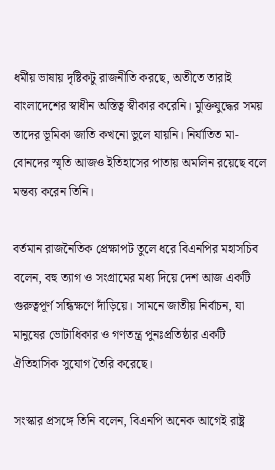ধর্মীয় ভাষায় দৃষ্টিকটু রাজনীতি করছে, অতীতে তারাই বাংলাদেশের স্বাধীন অস্তিত্ব স্বীকার করেনি। মুক্তিযুদ্ধের সময় তাদের ভূমিকা জাতি কখনো ভুলে যায়নি। নির্যাতিত মা-বোনদের স্মৃতি আজও ইতিহাসের পাতায় অমলিন রয়েছে বলে মন্তব্য করেন তিনি।

বর্তমান রাজনৈতিক প্রেক্ষাপট তুলে ধরে বিএনপির মহাসচিব বলেন, বহু ত্যাগ ও সংগ্রামের মধ্য দিয়ে দেশ আজ একটি গুরুত্বপূর্ণ সন্ধিক্ষণে দাঁড়িয়ে। সামনে জাতীয় নির্বাচন, যা মানুষের ভোটাধিকার ও গণতন্ত্র পুনঃপ্রতিষ্ঠার একটি ঐতিহাসিক সুযোগ তৈরি করেছে।

সংস্কার প্রসঙ্গে তিনি বলেন, বিএনপি অনেক আগেই রাষ্ট্র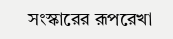সংস্কারের রূপরেখা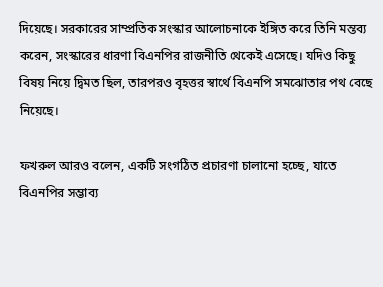দিয়েছে। সরকারের সাম্প্রতিক সংস্কার আলোচনাকে ইঙ্গিত করে তিনি মন্তব্য করেন, সংস্কারের ধারণা বিএনপির রাজনীতি থেকেই এসেছে। যদিও কিছু বিষয় নিয়ে দ্বিমত ছিল, তারপরও বৃহত্তর স্বার্থে বিএনপি সমঝোতার পথ বেছে নিয়েছে।

ফখরুল আরও বলেন, একটি সংগঠিত প্রচারণা চালানো হচ্ছে, যাতে বিএনপির সম্ভাব্য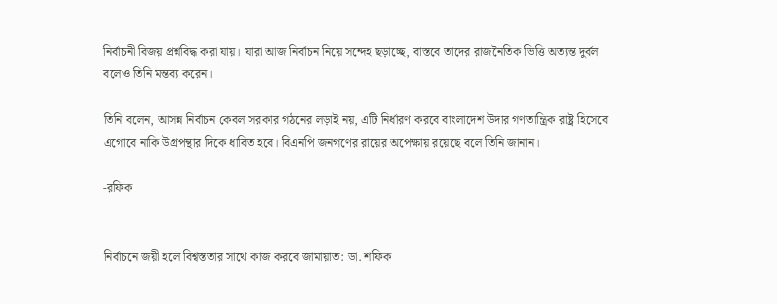নির্বাচনী বিজয় প্রশ্নবিদ্ধ করা যায়। যারা আজ নির্বাচন নিয়ে সন্দেহ ছড়াচ্ছে, বাস্তবে তাদের রাজনৈতিক ভিত্তি অত্যন্ত দুর্বল বলেও তিনি মন্তব্য করেন।

তিনি বলেন, আসন্ন নির্বাচন কেবল সরকার গঠনের লড়াই নয়, এটি নির্ধারণ করবে বাংলাদেশ উদার গণতান্ত্রিক রাষ্ট্র হিসেবে এগোবে নাকি উগ্রপন্থার দিকে ধাবিত হবে। বিএনপি জনগণের রায়ের অপেক্ষায় রয়েছে বলে তিনি জানান।

-রফিক


নির্বাচনে জয়ী হলে বিশ্বস্ততার সাথে কাজ করবে জামায়াত: ডা. শফিক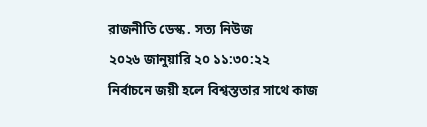রাজনীতি ডেস্ক . সত্য নিউজ
২০২৬ জানুয়ারি ২০ ১১:৩০:২২
নির্বাচনে জয়ী হলে বিশ্বস্ততার সাথে কাজ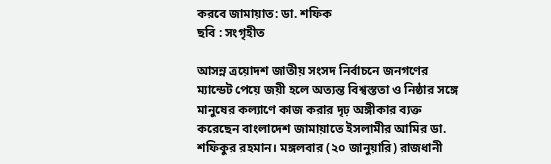করবে জামায়াত: ডা. শফিক
ছবি : সংগৃহীত

আসন্ন ত্রয়োদশ জাতীয় সংসদ নির্বাচনে জনগণের ম্যান্ডেট পেয়ে জয়ী হলে অত্যন্ত বিশ্বস্ততা ও নিষ্ঠার সঙ্গে মানুষের কল্যাণে কাজ করার দৃঢ় অঙ্গীকার ব্যক্ত করেছেন বাংলাদেশ জামায়াতে ইসলামীর আমির ডা. শফিকুর রহমান। মঙ্গলবার (২০ জানুয়ারি) রাজধানী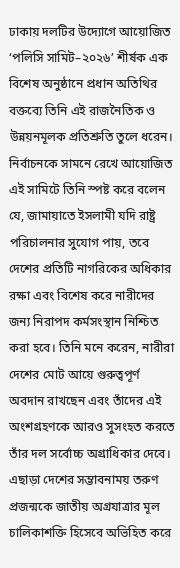ঢাকায় দলটির উদ্যোগে আয়োজিত ‘পলিসি সামিট–২০২৬’ শীর্ষক এক বিশেষ অনুষ্ঠানে প্রধান অতিথির বক্তব্যে তিনি এই রাজনৈতিক ও উন্নয়নমূলক প্রতিশ্রুতি তুলে ধরেন। নির্বাচনকে সামনে রেখে আয়োজিত এই সামিটে তিনি স্পষ্ট করে বলেন যে, জামায়াতে ইসলামী যদি রাষ্ট্র পরিচালনার সুযোগ পায়, তবে দেশের প্রতিটি নাগরিকের অধিকার রক্ষা এবং বিশেষ করে নারীদের জন্য নিরাপদ কর্মসংস্থান নিশ্চিত করা হবে। তিনি মনে করেন, নারীরা দেশের মোট আয়ে গুরুত্বপূর্ণ অবদান রাখছেন এবং তাঁদের এই অংশগ্রহণকে আরও সুসংহত করতে তাঁর দল সর্বোচ্চ অগ্রাধিকার দেবে। এছাড়া দেশের সম্ভাবনাময় তরুণ প্রজন্মকে জাতীয় অগ্রযাত্রার মূল চালিকাশক্তি হিসেবে অভিহিত করে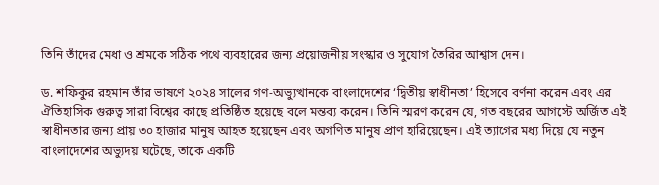তিনি তাঁদের মেধা ও শ্রমকে সঠিক পথে ব্যবহারের জন্য প্রয়োজনীয় সংস্কার ও সুযোগ তৈরির আশ্বাস দেন।

ড. শফিকুর রহমান তাঁর ভাষণে ২০২৪ সালের গণ-অভ্যুত্থানকে বাংলাদেশের ‘দ্বিতীয় স্বাধীনতা’ হিসেবে বর্ণনা করেন এবং এর ঐতিহাসিক গুরুত্ব সারা বিশ্বের কাছে প্রতিষ্ঠিত হয়েছে বলে মন্তব্য করেন। তিনি স্মরণ করেন যে, গত বছরের আগস্টে অর্জিত এই স্বাধীনতার জন্য প্রায় ৩০ হাজার মানুষ আহত হয়েছেন এবং অগণিত মানুষ প্রাণ হারিয়েছেন। এই ত্যাগের মধ্য দিয়ে যে নতুন বাংলাদেশের অভ্যুদয় ঘটেছে, তাকে একটি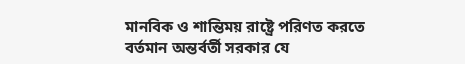মানবিক ও শান্তিময় রাষ্ট্রে পরিণত করতে বর্তমান অন্তর্বর্তী সরকার যে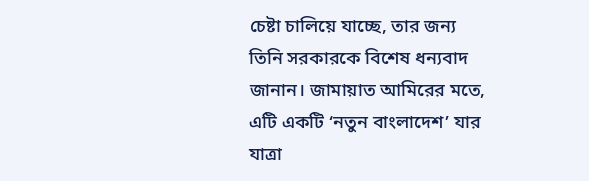চেষ্টা চালিয়ে যাচ্ছে, তার জন্য তিনি সরকারকে বিশেষ ধন্যবাদ জানান। জামায়াত আমিরের মতে, এটি একটি ‘নতুন বাংলাদেশ’ যার যাত্রা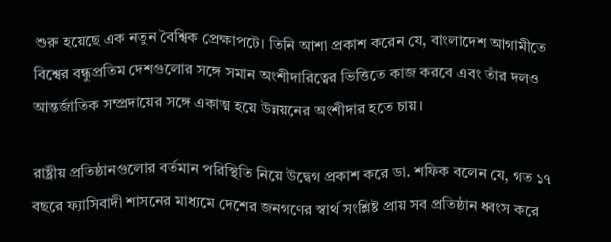শুরু হয়েছে এক নতুন বৈশ্বিক প্রেক্ষাপটে। তিনি আশা প্রকাশ করেন যে, বাংলাদেশ আগামীতে বিশ্বের বন্ধুপ্রতিম দেশগুলোর সঙ্গে সমান অংশীদারিত্বের ভিত্তিতে কাজ করবে এবং তাঁর দলও আন্তর্জাতিক সম্প্রদায়ের সঙ্গে একাত্ম হয়ে উন্নয়নের অংশীদার হতে চায়।

রাষ্ট্রীয় প্রতিষ্ঠানগুলোর বর্তমান পরিস্থিতি নিয়ে উদ্বেগ প্রকাশ করে ডা. শফিক বলেন যে, গত ১৭ বছরে ফ্যাসিবাদী শাসনের মাধ্যমে দেশের জনগণের স্বার্থ সংশ্লিষ্ট প্রায় সব প্রতিষ্ঠান ধ্বংস করে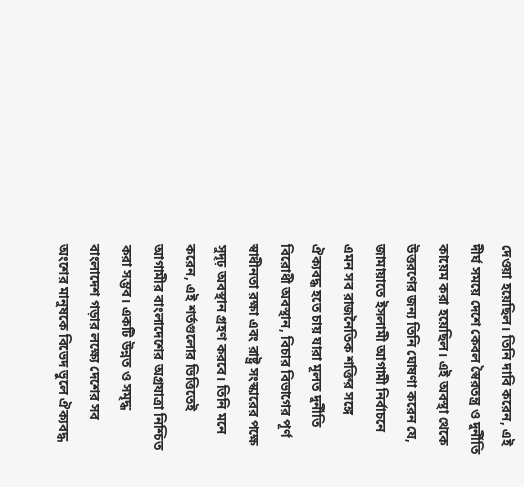দেওয়া হয়েছিল। তিনি দাবি করেন, এই দীর্ঘ সময়ে দেশে কেবল স্বৈরতন্ত্র ও দুর্নীতি কায়েম করা হয়েছিল। এই অবস্থা থেকে উত্তরণের জন্য তিনি ঘোষণা করেন যে, জামায়াতে ইসলামী আগামী নির্বাচনে এমন সব রাজনৈতিক শক্তির সঙ্গে ঐক্যবদ্ধ হতে চায় যারা মূলত দুর্নীতি বিরোধী অবস্থান, বিচার বিভাগের পূর্ণ স্বাধীনতা রক্ষা এবং রাষ্ট্র সংস্কারের পক্ষে সুদৃঢ় অবস্থান গ্রহণ করবে। তিনি মনে করেন, এই শর্তগুলোর ভিত্তিতেই আগামীর বাংলাদেশের অগ্রযাত্রা নিশ্চিত করা সম্ভব। একটি উন্নত ও সমৃদ্ধ বাংলাদেশ গড়ার লক্ষ্যে দেশের সব অংশের মানুষকে বিভেদ ভুলে ঐক্যবদ্ধ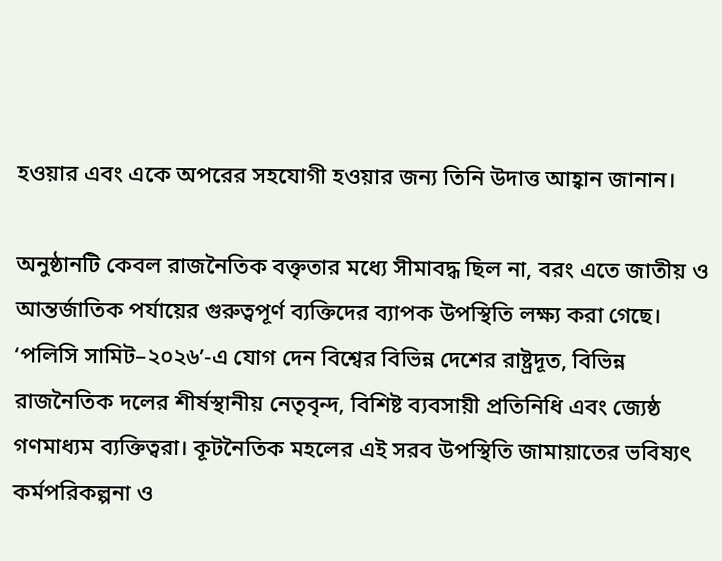হওয়ার এবং একে অপরের সহযোগী হওয়ার জন্য তিনি উদাত্ত আহ্বান জানান।

অনুষ্ঠানটি কেবল রাজনৈতিক বক্তৃতার মধ্যে সীমাবদ্ধ ছিল না, বরং এতে জাতীয় ও আন্তর্জাতিক পর্যায়ের গুরুত্বপূর্ণ ব্যক্তিদের ব্যাপক উপস্থিতি লক্ষ্য করা গেছে। ‘পলিসি সামিট–২০২৬’-এ যোগ দেন বিশ্বের বিভিন্ন দেশের রাষ্ট্রদূত, বিভিন্ন রাজনৈতিক দলের শীর্ষস্থানীয় নেতৃবৃন্দ, বিশিষ্ট ব্যবসায়ী প্রতিনিধি এবং জ্যেষ্ঠ গণমাধ্যম ব্যক্তিত্বরা। কূটনৈতিক মহলের এই সরব উপস্থিতি জামায়াতের ভবিষ্যৎ কর্মপরিকল্পনা ও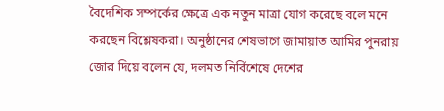বৈদেশিক সম্পর্কের ক্ষেত্রে এক নতুন মাত্রা যোগ করেছে বলে মনে করছেন বিশ্লেষকরা। অনুষ্ঠানের শেষভাগে জামায়াত আমির পুনরায় জোর দিয়ে বলেন যে, দলমত নির্বিশেষে দেশের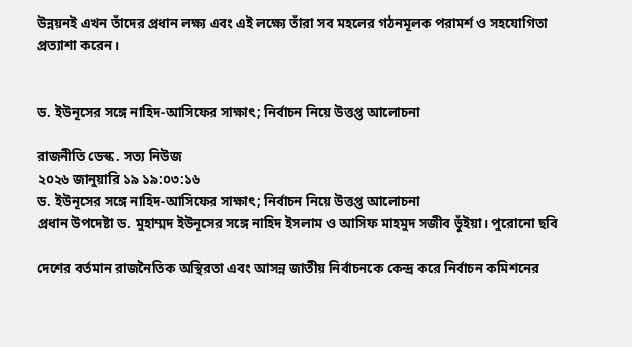উন্নয়নই এখন তাঁদের প্রধান লক্ষ্য এবং এই লক্ষ্যে তাঁরা সব মহলের গঠনমূলক পরামর্শ ও সহযোগিতা প্রত্যাশা করেন।


ড. ইউনূসের সঙ্গে নাহিদ-আসিফের সাক্ষাৎ; নির্বাচন নিয়ে উত্তপ্ত আলোচনা

রাজনীতি ডেস্ক . সত্য নিউজ
২০২৬ জানুয়ারি ১৯ ১৯:০৩:১৬
ড. ইউনূসের সঙ্গে নাহিদ-আসিফের সাক্ষাৎ; নির্বাচন নিয়ে উত্তপ্ত আলোচনা
প্রধান উপদেষ্টা ড. মুহাম্মদ ইউনূসের সঙ্গে নাহিদ ইসলাম ও আসিফ মাহমুদ সজীব ভুঁইয়া। পুরোনো ছবি

দেশের বর্তমান রাজনৈতিক অস্থিরতা এবং আসন্ন জাতীয় নির্বাচনকে কেন্দ্র করে নির্বাচন কমিশনের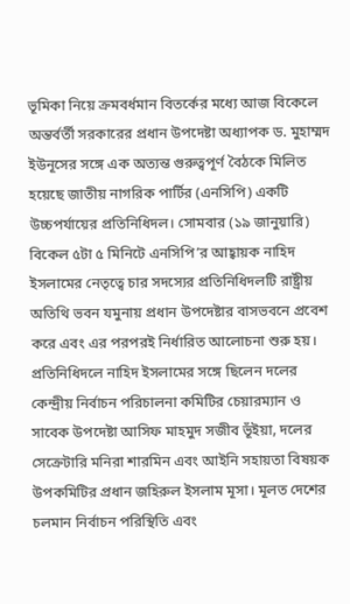ভূমিকা নিয়ে ক্রমবর্ধমান বিতর্কের মধ্যে আজ বিকেলে অন্তর্বর্তী সরকারের প্রধান উপদেষ্টা অধ্যাপক ড. মুহাম্মদ ইউনূসের সঙ্গে এক অত্যন্ত গুরুত্বপূর্ণ বৈঠকে মিলিত হয়েছে জাতীয় নাগরিক পার্টির (এনসিপি) একটি উচ্চপর্যায়ের প্রতিনিধিদল। সোমবার (১৯ জানুয়ারি) বিকেল ৫টা ৫ মিনিটে এনসিপি’র আহ্বায়ক নাহিদ ইসলামের নেতৃত্বে চার সদস্যের প্রতিনিধিদলটি রাষ্ট্রীয় অতিথি ভবন যমুনায় প্রধান উপদেষ্টার বাসভবনে প্রবেশ করে এবং এর পরপরই নির্ধারিত আলোচনা শুরু হয়। প্রতিনিধিদলে নাহিদ ইসলামের সঙ্গে ছিলেন দলের কেন্দ্রীয় নির্বাচন পরিচালনা কমিটির চেয়ারম্যান ও সাবেক উপদেষ্টা আসিফ মাহমুদ সজীব ভূঁইয়া, দলের সেক্রেটারি মনিরা শারমিন এবং আইনি সহায়তা বিষয়ক উপকমিটির প্রধান জহিরুল ইসলাম মূসা। মূলত দেশের চলমান নির্বাচন পরিস্থিতি এবং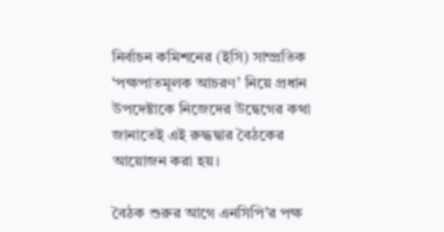নির্বাচন কমিশনের (ইসি) সাম্প্রতিক ‘পক্ষপাতমূলক আচরণ’ নিয়ে প্রধান উপদেষ্টাকে নিজেদের উদ্বেগের কথা জানাতেই এই রুদ্ধদ্বার বৈঠকের আয়োজন করা হয়।

বৈঠক শুরুর আগে এনসিপি’র পক্ষ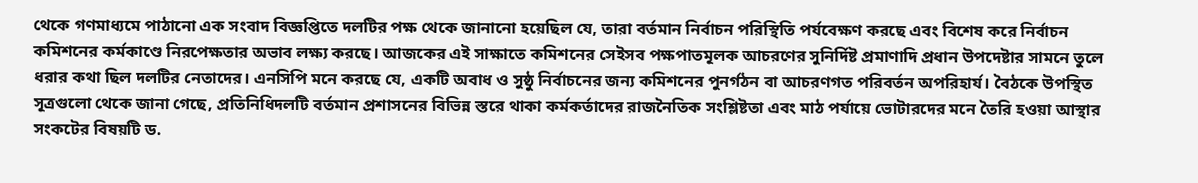থেকে গণমাধ্যমে পাঠানো এক সংবাদ বিজ্ঞপ্তিতে দলটির পক্ষ থেকে জানানো হয়েছিল যে, তারা বর্তমান নির্বাচন পরিস্থিতি পর্যবেক্ষণ করছে এবং বিশেষ করে নির্বাচন কমিশনের কর্মকাণ্ডে নিরপেক্ষতার অভাব লক্ষ্য করছে। আজকের এই সাক্ষাতে কমিশনের সেইসব পক্ষপাতমূলক আচরণের সুনির্দিষ্ট প্রমাণাদি প্রধান উপদেষ্টার সামনে তুলে ধরার কথা ছিল দলটির নেতাদের। এনসিপি মনে করছে যে, একটি অবাধ ও সুষ্ঠু নির্বাচনের জন্য কমিশনের পুনর্গঠন বা আচরণগত পরিবর্তন অপরিহার্য। বৈঠকে উপস্থিত সূত্রগুলো থেকে জানা গেছে, প্রতিনিধিদলটি বর্তমান প্রশাসনের বিভিন্ন স্তরে থাকা কর্মকর্তাদের রাজনৈতিক সংশ্লিষ্টতা এবং মাঠ পর্যায়ে ভোটারদের মনে তৈরি হওয়া আস্থার সংকটের বিষয়টি ড.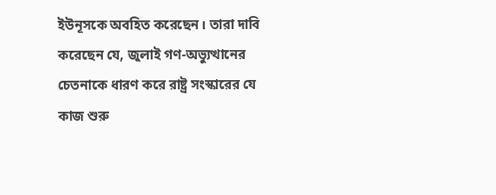ইউনূসকে অবহিত করেছেন। তারা দাবি করেছেন যে, জুলাই গণ-অভ্যুত্থানের চেতনাকে ধারণ করে রাষ্ট্র সংস্কারের যে কাজ শুরু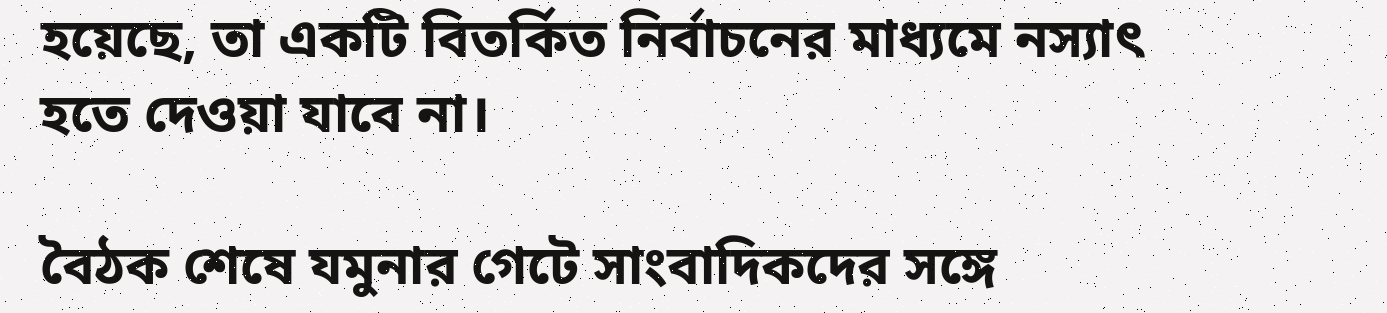হয়েছে, তা একটি বিতর্কিত নির্বাচনের মাধ্যমে নস্যাৎ হতে দেওয়া যাবে না।

বৈঠক শেষে যমুনার গেটে সাংবাদিকদের সঙ্গে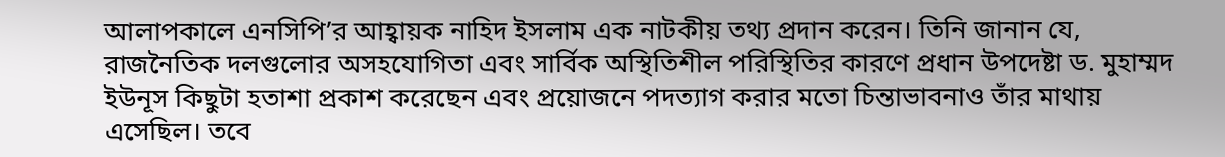আলাপকালে এনসিপি’র আহ্বায়ক নাহিদ ইসলাম এক নাটকীয় তথ্য প্রদান করেন। তিনি জানান যে, রাজনৈতিক দলগুলোর অসহযোগিতা এবং সার্বিক অস্থিতিশীল পরিস্থিতির কারণে প্রধান উপদেষ্টা ড. মুহাম্মদ ইউনূস কিছুটা হতাশা প্রকাশ করেছেন এবং প্রয়োজনে পদত্যাগ করার মতো চিন্তাভাবনাও তাঁর মাথায় এসেছিল। তবে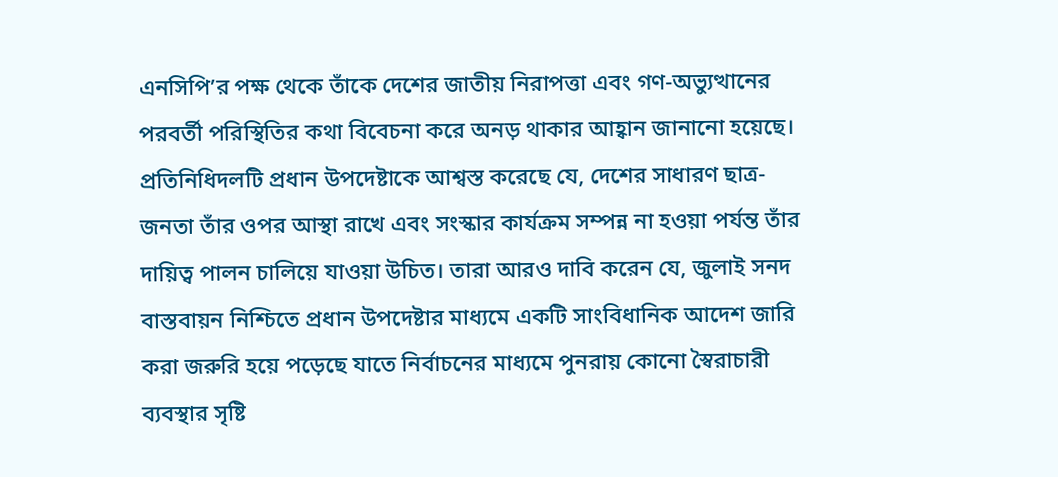এনসিপি’র পক্ষ থেকে তাঁকে দেশের জাতীয় নিরাপত্তা এবং গণ-অভ্যুত্থানের পরবর্তী পরিস্থিতির কথা বিবেচনা করে অনড় থাকার আহ্বান জানানো হয়েছে। প্রতিনিধিদলটি প্রধান উপদেষ্টাকে আশ্বস্ত করেছে যে, দেশের সাধারণ ছাত্র-জনতা তাঁর ওপর আস্থা রাখে এবং সংস্কার কার্যক্রম সম্পন্ন না হওয়া পর্যন্ত তাঁর দায়িত্ব পালন চালিয়ে যাওয়া উচিত। তারা আরও দাবি করেন যে, জুলাই সনদ বাস্তবায়ন নিশ্চিতে প্রধান উপদেষ্টার মাধ্যমে একটি সাংবিধানিক আদেশ জারি করা জরুরি হয়ে পড়েছে যাতে নির্বাচনের মাধ্যমে পুনরায় কোনো স্বৈরাচারী ব্যবস্থার সৃষ্টি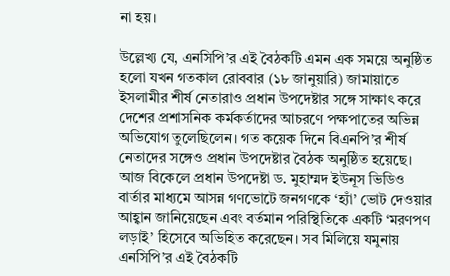না হয়।

উল্লেখ্য যে, এনসিপি’র এই বৈঠকটি এমন এক সময়ে অনুষ্ঠিত হলো যখন গতকাল রোববার (১৮ জানুয়ারি) জামায়াতে ইসলামীর শীর্ষ নেতারাও প্রধান উপদেষ্টার সঙ্গে সাক্ষাৎ করে দেশের প্রশাসনিক কর্মকর্তাদের আচরণে পক্ষপাতের অভিন্ন অভিযোগ তুলেছিলেন। গত কয়েক দিনে বিএনপি’র শীর্ষ নেতাদের সঙ্গেও প্রধান উপদেষ্টার বৈঠক অনুষ্ঠিত হয়েছে। আজ বিকেলে প্রধান উপদেষ্টা ড. মুহাম্মদ ইউনূস ভিডিও বার্তার মাধ্যমে আসন্ন গণভোটে জনগণকে ‘হ্যাঁ’ ভোট দেওয়ার আহ্বান জানিয়েছেন এবং বর্তমান পরিস্থিতিকে একটি ‘মরণপণ লড়াই’ হিসেবে অভিহিত করেছেন। সব মিলিয়ে যমুনায় এনসিপি’র এই বৈঠকটি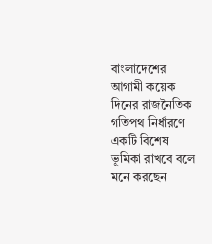বাংলাদেশের আগামী কয়েক দিনের রাজনৈতিক গতিপথ নির্ধারণে একটি বিশেষ ভূমিকা রাখবে বলে মনে করছেন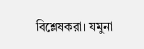বিশ্লেষকরা। যমুনা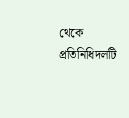থেকে প্রতিনিধিদলটি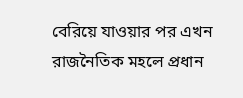বেরিয়ে যাওয়ার পর এখন রাজনৈতিক মহলে প্রধান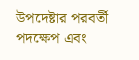উপদেষ্টার পরবর্তী পদক্ষেপ এবং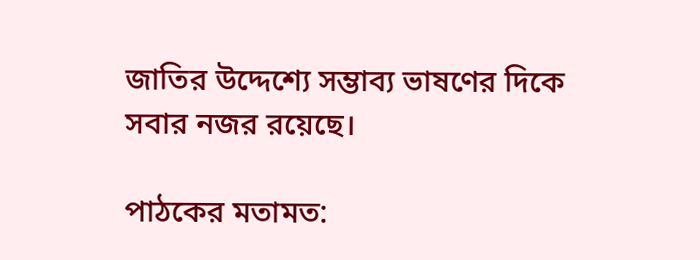জাতির উদ্দেশ্যে সম্ভাব্য ভাষণের দিকে সবার নজর রয়েছে।

পাঠকের মতামত: